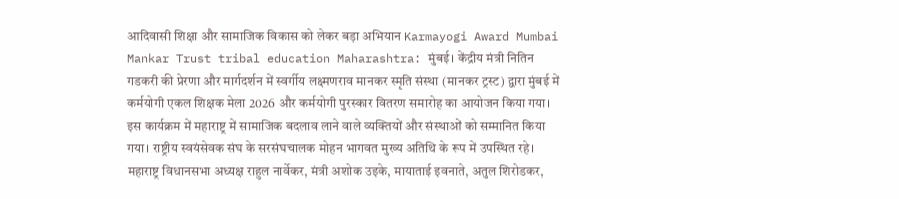आदिवासी शिक्षा और सामाजिक विकास को लेकर बड़ा अभियान Karmayogi Award Mumbai Mankar Trust tribal education Maharashtra: मुंबई। केंद्रीय मंत्री नितिन गडकरी की प्रेरणा और मार्गदर्शन में स्वर्गीय लक्ष्मणराव मानकर स्मृति संस्था (मानकर ट्रस्ट) द्वारा मुंबई में कर्मयोगी एकल शिक्षक मेला 2026 और कर्मयोगी पुरस्कार वितरण समारोह का आयोजन किया गया। इस कार्यक्रम में महाराष्ट्र में सामाजिक बदलाव लाने वाले व्यक्तियों और संस्थाओं को सम्मानित किया गया। राष्ट्रीय स्वयंसेवक संघ के सरसंघचालक मोहन भागवत मुख्य अतिथि के रूप में उपस्थित रहे। महाराष्ट्र विधानसभा अध्यक्ष राहुल नार्वेकर, मंत्री अशोक उइके, मायाताई इवनाते, अतुल शिरोडकर,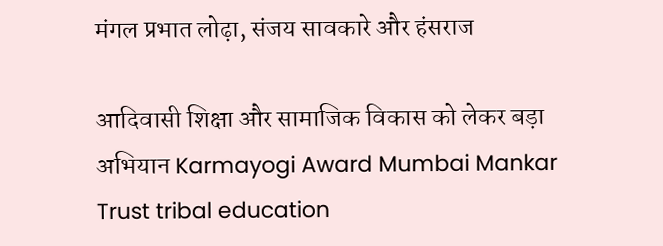मंगल प्रभात लोढ़ा, संजय सावकारे और हंसराज

आदिवासी शिक्षा और सामाजिक विकास को लेकर बड़ा अभियान Karmayogi Award Mumbai Mankar Trust tribal education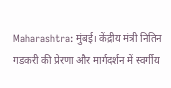Maharashtra: मुंबई। केंद्रीय मंत्री नितिन गडकरी की प्रेरणा और मार्गदर्शन में स्वर्गीय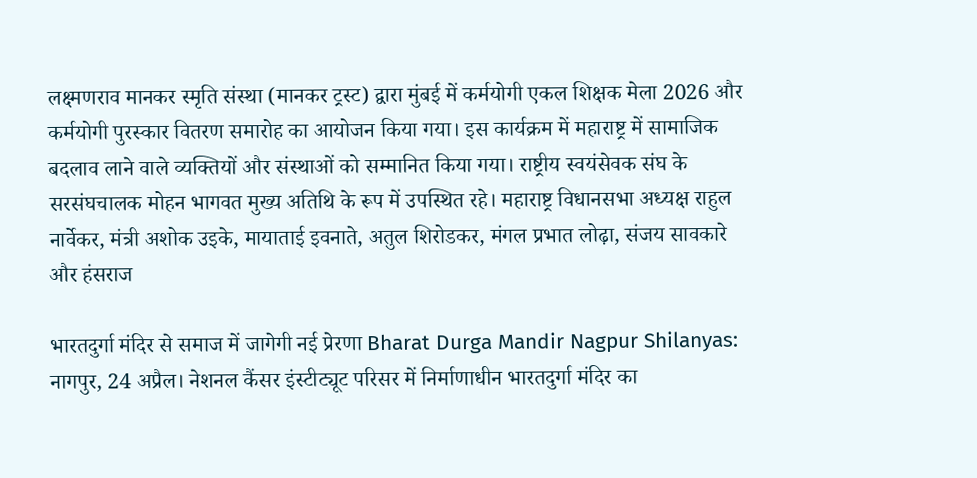लक्ष्मणराव मानकर स्मृति संस्था (मानकर ट्रस्ट) द्वारा मुंबई में कर्मयोगी एकल शिक्षक मेला 2026 और कर्मयोगी पुरस्कार वितरण समारोह का आयोजन किया गया। इस कार्यक्रम में महाराष्ट्र में सामाजिक बदलाव लाने वाले व्यक्तियों और संस्थाओं को सम्मानित किया गया। राष्ट्रीय स्वयंसेवक संघ के सरसंघचालक मोहन भागवत मुख्य अतिथि के रूप में उपस्थित रहे। महाराष्ट्र विधानसभा अध्यक्ष राहुल नार्वेकर, मंत्री अशोक उइके, मायाताई इवनाते, अतुल शिरोडकर, मंगल प्रभात लोढ़ा, संजय सावकारे और हंसराज

भारतदुर्गा मंदिर से समाज में जागेगी नई प्रेरणा Bharat Durga Mandir Nagpur Shilanyas: नागपुर, 24 अप्रैल। नेशनल कैंसर इंस्टीट्यूट परिसर में निर्माणाधीन भारतदुर्गा मंदिर का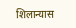शिलान्यास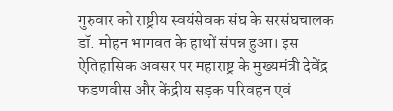गुरुवार को राष्ट्रीय स्वयंसेवक संघ के सरसंघचालक डॉ. मोहन भागवत के हाथों संपन्न हुआ। इस ऐतिहासिक अवसर पर महाराष्ट्र के मुख्यमंत्री देवेंद्र फडणवीस और केंद्रीय सड़क परिवहन एवं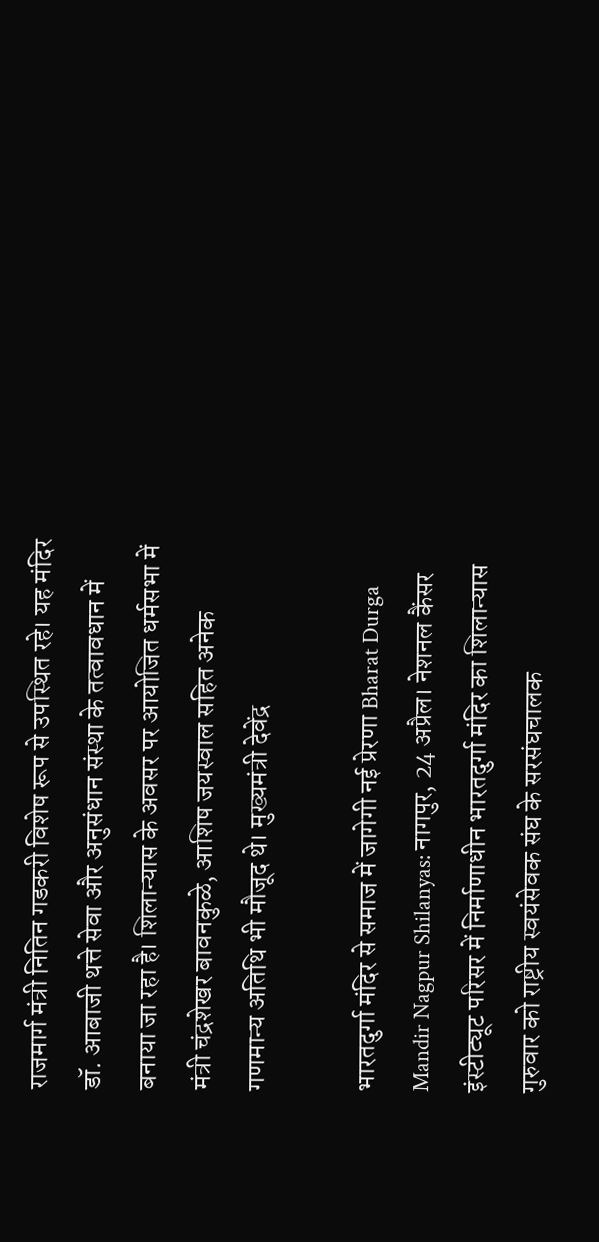राजमार्ग मंत्री नितिन गडकरी विशेष रूप से उपस्थित रहे। यह मंदिर डॉ. आबाजी थत्ते सेवा और अनुसंधान संस्था के तत्वावधान में बनाया जा रहा है। शिलान्यास के अवसर पर आयोजित धर्मसभा में मंत्री चंद्रशेखर बावनकुळे, आशिष जयस्वाल सहित अनेक गणमान्य अतिथि भी मौजूद थे। मुख्यमंत्री देवेंद्र

भारतदुर्गा मंदिर से समाज में जागेगी नई प्रेरणा Bharat Durga Mandir Nagpur Shilanyas: नागपुर, 24 अप्रैल। नेशनल कैंसर इंस्टीट्यूट परिसर में निर्माणाधीन भारतदुर्गा मंदिर का शिलान्यास गुरुवार को राष्ट्रीय स्वयंसेवक संघ के सरसंघचालक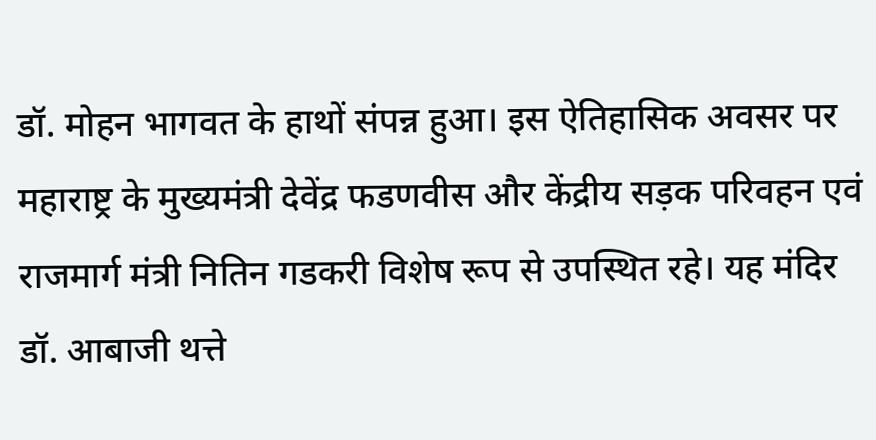डॉ. मोहन भागवत के हाथों संपन्न हुआ। इस ऐतिहासिक अवसर पर महाराष्ट्र के मुख्यमंत्री देवेंद्र फडणवीस और केंद्रीय सड़क परिवहन एवं राजमार्ग मंत्री नितिन गडकरी विशेष रूप से उपस्थित रहे। यह मंदिर डॉ. आबाजी थत्ते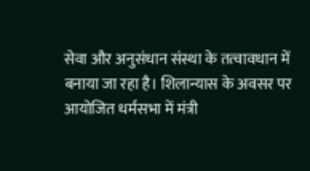सेवा और अनुसंधान संस्था के तत्वावधान में बनाया जा रहा है। शिलान्यास के अवसर पर आयोजित धर्मसभा में मंत्री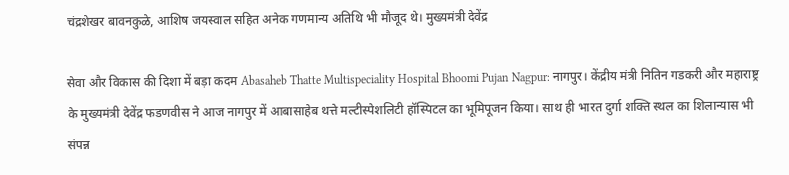चंद्रशेखर बावनकुळे, आशिष जयस्वाल सहित अनेक गणमान्य अतिथि भी मौजूद थे। मुख्यमंत्री देवेंद्र

सेवा और विकास की दिशा में बड़ा कदम Abasaheb Thatte Multispeciality Hospital Bhoomi Pujan Nagpur: नागपुर। केंद्रीय मंत्री नितिन गडकरी और महाराष्ट्र के मुख्यमंत्री देवेंद्र फडणवीस ने आज नागपुर में आबासाहेब थत्ते मल्टीस्पेशलिटी हॉस्पिटल का भूमिपूजन किया। साथ ही भारत दुर्गा शक्ति स्थल का शिलान्यास भी संपन्न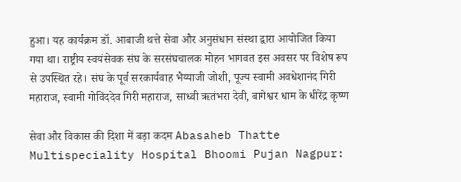हुआ। यह कार्यक्रम डॉ. आबाजी थत्ते सेवा और अनुसंधान संस्था द्वारा आयोजित किया गया था। राष्ट्रीय स्वयंसेवक संघ के सरसंघचालक मोहन भागवत इस अवसर पर विशेष रूप से उपस्थित रहे। संघ के पूर्व सरकार्यवाह भैय्याजी जोशी, पूज्य स्वामी अवधेशानंद गिरी महाराज, स्वामी गोविंददेव गिरी महाराज, साध्वी ऋतंभरा देवी, बागेश्वर धाम के धीरेंद्र कृष्ण

सेवा और विकास की दिशा में बड़ा कदम Abasaheb Thatte Multispeciality Hospital Bhoomi Pujan Nagpur: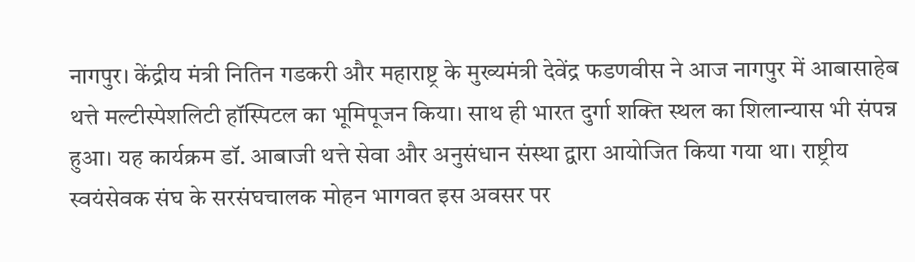नागपुर। केंद्रीय मंत्री नितिन गडकरी और महाराष्ट्र के मुख्यमंत्री देवेंद्र फडणवीस ने आज नागपुर में आबासाहेब थत्ते मल्टीस्पेशलिटी हॉस्पिटल का भूमिपूजन किया। साथ ही भारत दुर्गा शक्ति स्थल का शिलान्यास भी संपन्न हुआ। यह कार्यक्रम डॉ. आबाजी थत्ते सेवा और अनुसंधान संस्था द्वारा आयोजित किया गया था। राष्ट्रीय स्वयंसेवक संघ के सरसंघचालक मोहन भागवत इस अवसर पर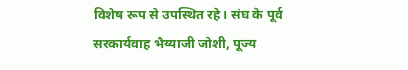विशेष रूप से उपस्थित रहे। संघ के पूर्व सरकार्यवाह भैय्याजी जोशी, पूज्य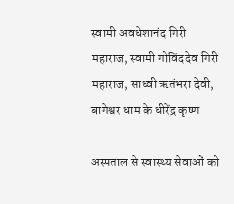स्वामी अवधेशानंद गिरी महाराज, स्वामी गोविंददेव गिरी महाराज, साध्वी ऋतंभरा देवी, बागेश्वर धाम के धीरेंद्र कृष्ण

अस्पताल से स्वास्थ्य सेवाओं को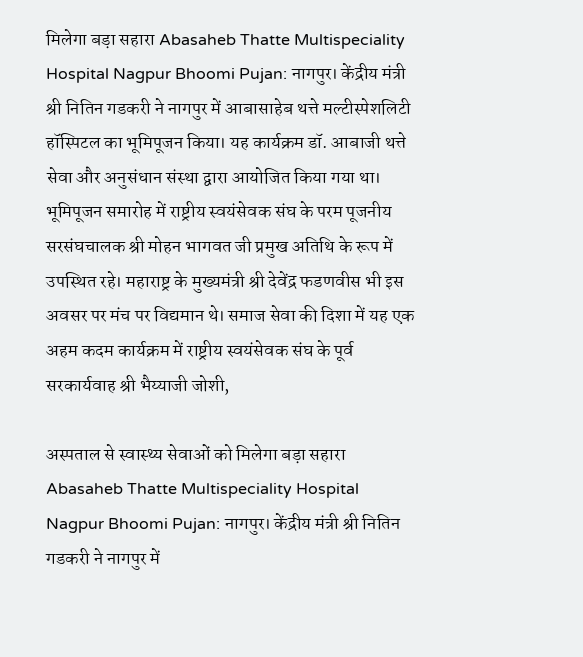मिलेगा बड़ा सहारा Abasaheb Thatte Multispeciality Hospital Nagpur Bhoomi Pujan: नागपुर। केंद्रीय मंत्री श्री नितिन गडकरी ने नागपुर में आबासाहेब थत्ते मल्टीस्पेशलिटी हॉस्पिटल का भूमिपूजन किया। यह कार्यक्रम डॉ. आबाजी थत्ते सेवा और अनुसंधान संस्था द्वारा आयोजित किया गया था। भूमिपूजन समारोह में राष्ट्रीय स्वयंसेवक संघ के परम पूजनीय सरसंघचालक श्री मोहन भागवत जी प्रमुख अतिथि के रूप में उपस्थित रहे। महाराष्ट्र के मुख्यमंत्री श्री देवेंद्र फडणवीस भी इस अवसर पर मंच पर विद्यमान थे। समाज सेवा की दिशा में यह एक अहम कदम कार्यक्रम में राष्ट्रीय स्वयंसेवक संघ के पूर्व सरकार्यवाह श्री भैय्याजी जोशी,

अस्पताल से स्वास्थ्य सेवाओं को मिलेगा बड़ा सहारा Abasaheb Thatte Multispeciality Hospital Nagpur Bhoomi Pujan: नागपुर। केंद्रीय मंत्री श्री नितिन गडकरी ने नागपुर में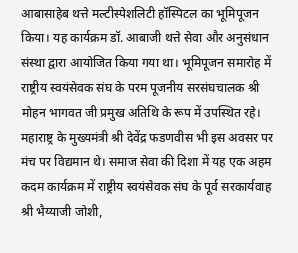आबासाहेब थत्ते मल्टीस्पेशलिटी हॉस्पिटल का भूमिपूजन किया। यह कार्यक्रम डॉ. आबाजी थत्ते सेवा और अनुसंधान संस्था द्वारा आयोजित किया गया था। भूमिपूजन समारोह में राष्ट्रीय स्वयंसेवक संघ के परम पूजनीय सरसंघचालक श्री मोहन भागवत जी प्रमुख अतिथि के रूप में उपस्थित रहे। महाराष्ट्र के मुख्यमंत्री श्री देवेंद्र फडणवीस भी इस अवसर पर मंच पर विद्यमान थे। समाज सेवा की दिशा में यह एक अहम कदम कार्यक्रम में राष्ट्रीय स्वयंसेवक संघ के पूर्व सरकार्यवाह श्री भैय्याजी जोशी,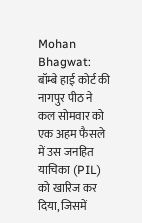Mohan Bhagwat: बॉम्बे हाई कोर्ट की नागपुर पीठ ने कल सोमवार को एक अहम फैसले में उस जनहित याचिका (PIL) को खारिज कर दिया, जिसमें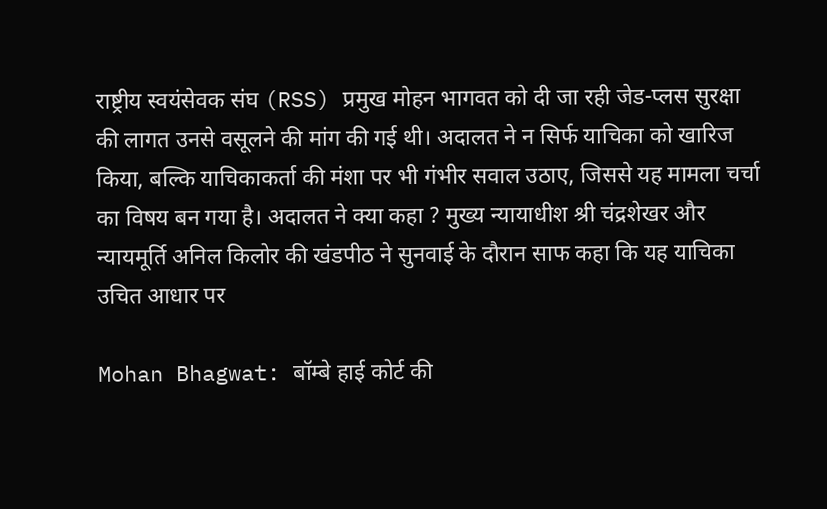राष्ट्रीय स्वयंसेवक संघ (RSS) प्रमुख मोहन भागवत को दी जा रही जेड-प्लस सुरक्षा की लागत उनसे वसूलने की मांग की गई थी। अदालत ने न सिर्फ याचिका को खारिज किया, बल्कि याचिकाकर्ता की मंशा पर भी गंभीर सवाल उठाए, जिससे यह मामला चर्चा का विषय बन गया है। अदालत ने क्या कहा ? मुख्य न्यायाधीश श्री चंद्रशेखर और न्यायमूर्ति अनिल किलोर की खंडपीठ ने सुनवाई के दौरान साफ कहा कि यह याचिका उचित आधार पर

Mohan Bhagwat: बॉम्बे हाई कोर्ट की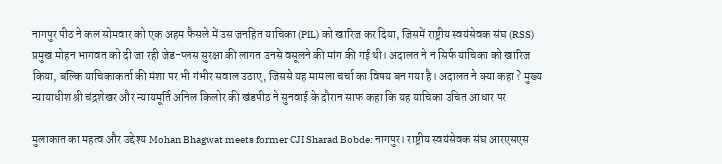नागपुर पीठ ने कल सोमवार को एक अहम फैसले में उस जनहित याचिका (PIL) को खारिज कर दिया, जिसमें राष्ट्रीय स्वयंसेवक संघ (RSS) प्रमुख मोहन भागवत को दी जा रही जेड-प्लस सुरक्षा की लागत उनसे वसूलने की मांग की गई थी। अदालत ने न सिर्फ याचिका को खारिज किया, बल्कि याचिकाकर्ता की मंशा पर भी गंभीर सवाल उठाए, जिससे यह मामला चर्चा का विषय बन गया है। अदालत ने क्या कहा ? मुख्य न्यायाधीश श्री चंद्रशेखर और न्यायमूर्ति अनिल किलोर की खंडपीठ ने सुनवाई के दौरान साफ कहा कि यह याचिका उचित आधार पर

मुलाकात का महत्व और उद्देश्य Mohan Bhagwat meets former CJI Sharad Bobde: नागपुर। राष्ट्रीय स्वयंसेवक संघ आरएसएस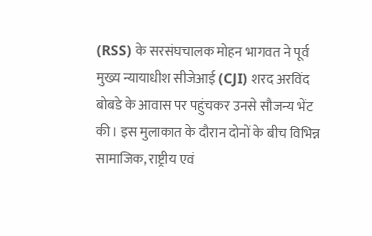(RSS) के सरसंघचालक मोहन भागवत ने पूर्व मुख्य न्यायाधीश सीजेआई (CJI) शरद अरविंद बोबडे के आवास पर पहुंचकर उनसे सौजन्य भेंट की। इस मुलाकात के दौरान दोनों के बीच विभिन्न सामाजिक, राष्ट्रीय एवं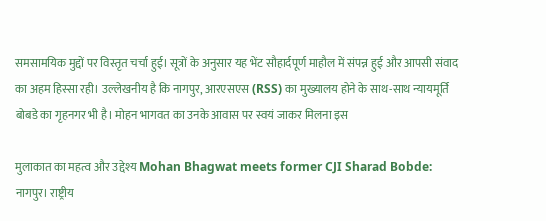समसामयिक मुद्दों पर विस्तृत चर्चा हुई। सूत्रों के अनुसार यह भेंट सौहार्दपूर्ण माहौल में संपन्न हुई और आपसी संवाद का अहम हिस्सा रही। उल्लेखनीय है कि नागपुर, आरएसएस (RSS) का मुख्यालय होने के साथ-साथ न्यायमूर्ति बोबडे का गृहनगर भी है। मोहन भागवत का उनके आवास पर स्वयं जाकर मिलना इस

मुलाकात का महत्व और उद्देश्य Mohan Bhagwat meets former CJI Sharad Bobde: नागपुर। राष्ट्रीय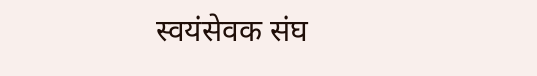स्वयंसेवक संघ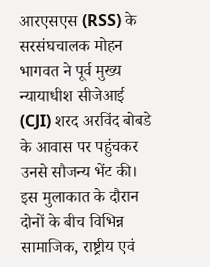आरएसएस (RSS) के सरसंघचालक मोहन भागवत ने पूर्व मुख्य न्यायाधीश सीजेआई (CJI) शरद अरविंद बोबडे के आवास पर पहुंचकर उनसे सौजन्य भेंट की। इस मुलाकात के दौरान दोनों के बीच विभिन्न सामाजिक, राष्ट्रीय एवं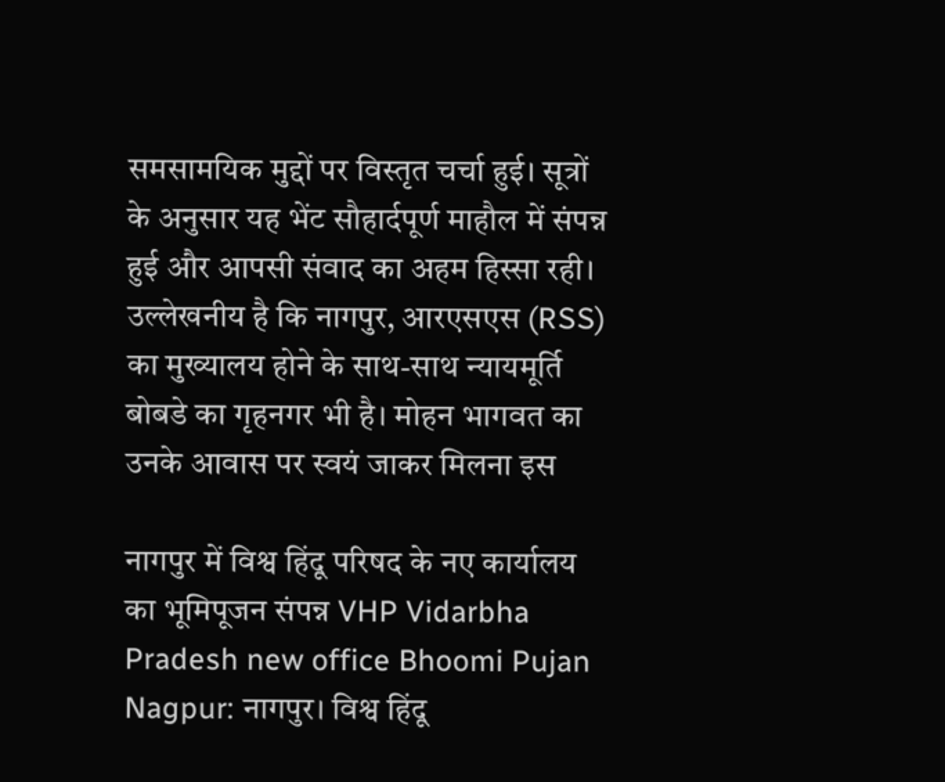समसामयिक मुद्दों पर विस्तृत चर्चा हुई। सूत्रों के अनुसार यह भेंट सौहार्दपूर्ण माहौल में संपन्न हुई और आपसी संवाद का अहम हिस्सा रही। उल्लेखनीय है कि नागपुर, आरएसएस (RSS) का मुख्यालय होने के साथ-साथ न्यायमूर्ति बोबडे का गृहनगर भी है। मोहन भागवत का उनके आवास पर स्वयं जाकर मिलना इस

नागपुर में विश्व हिंदू परिषद के नए कार्यालय का भूमिपूजन संपन्न VHP Vidarbha Pradesh new office Bhoomi Pujan Nagpur: नागपुर। विश्व हिंदू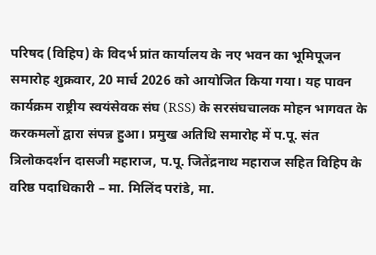परिषद (विहिप) के विदर्भ प्रांत कार्यालय के नए भवन का भूमिपूजन समारोह शुक्रवार, 20 मार्च 2026 को आयोजित किया गया। यह पावन कार्यक्रम राष्ट्रीय स्वयंसेवक संघ (RSS) के सरसंघचालक मोहन भागवत के करकमलों द्वारा संपन्न हुआ। प्रमुख अतिथि समारोह में प.पू. संत त्रिलोकदर्शन दासजी महाराज, प.पू. जितेंद्रनाथ महाराज सहित विहिप के वरिष्ठ पदाधिकारी – मा. मिलिंद परांडे, मा.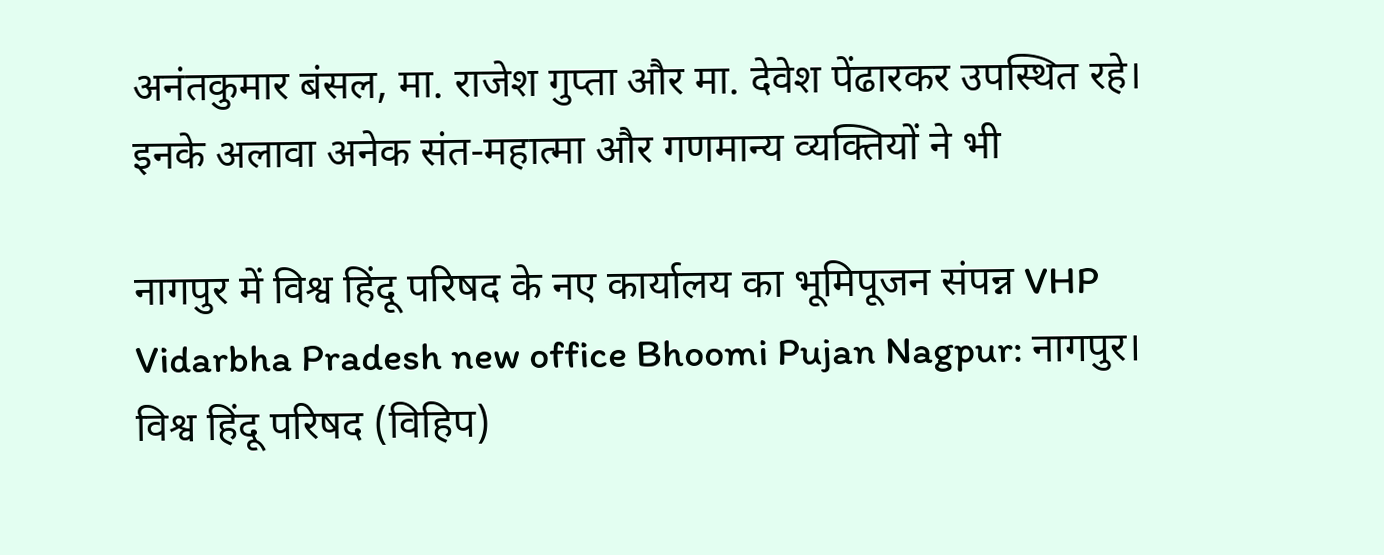अनंतकुमार बंसल, मा. राजेश गुप्ता और मा. देवेश पेंढारकर उपस्थित रहे। इनके अलावा अनेक संत-महात्मा और गणमान्य व्यक्तियों ने भी

नागपुर में विश्व हिंदू परिषद के नए कार्यालय का भूमिपूजन संपन्न VHP Vidarbha Pradesh new office Bhoomi Pujan Nagpur: नागपुर। विश्व हिंदू परिषद (विहिप)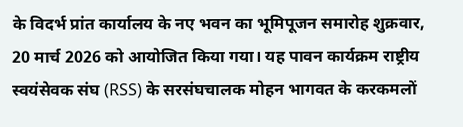के विदर्भ प्रांत कार्यालय के नए भवन का भूमिपूजन समारोह शुक्रवार, 20 मार्च 2026 को आयोजित किया गया। यह पावन कार्यक्रम राष्ट्रीय स्वयंसेवक संघ (RSS) के सरसंघचालक मोहन भागवत के करकमलों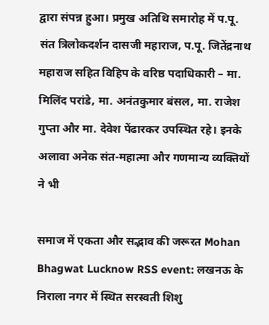द्वारा संपन्न हुआ। प्रमुख अतिथि समारोह में प.पू. संत त्रिलोकदर्शन दासजी महाराज, प.पू. जितेंद्रनाथ महाराज सहित विहिप के वरिष्ठ पदाधिकारी – मा. मिलिंद परांडे, मा. अनंतकुमार बंसल, मा. राजेश गुप्ता और मा. देवेश पेंढारकर उपस्थित रहे। इनके अलावा अनेक संत-महात्मा और गणमान्य व्यक्तियों ने भी

समाज में एकता और सद्भाव की जरूरत Mohan Bhagwat Lucknow RSS event: लखनऊ के निराला नगर में स्थित सरस्वती शिशु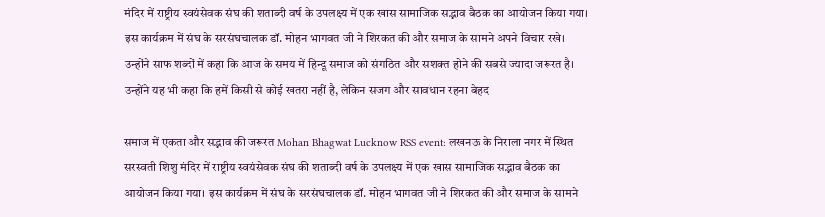मंदिर में राष्ट्रीय स्वयंसेवक संघ की शताब्दी वर्ष के उपलक्ष्य में एक खास सामाजिक सद्भाव बैठक का आयोजन किया गया। इस कार्यक्रम में संघ के सरसंघचालक डॉ. मोहन भागवत जी ने शिरकत की और समाज के सामने अपने विचार रखे। उन्होंने साफ शब्दों में कहा कि आज के समय में हिन्दू समाज को संगठित और सशक्त होने की सबसे ज्यादा जरूरत है। उन्होंने यह भी कहा कि हमें किसी से कोई खतरा नहीं है, लेकिन सजग और सावधान रहना बेहद

समाज में एकता और सद्भाव की जरूरत Mohan Bhagwat Lucknow RSS event: लखनऊ के निराला नगर में स्थित सरस्वती शिशु मंदिर में राष्ट्रीय स्वयंसेवक संघ की शताब्दी वर्ष के उपलक्ष्य में एक खास सामाजिक सद्भाव बैठक का आयोजन किया गया। इस कार्यक्रम में संघ के सरसंघचालक डॉ. मोहन भागवत जी ने शिरकत की और समाज के सामने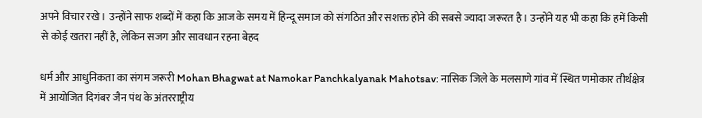अपने विचार रखे। उन्होंने साफ शब्दों में कहा कि आज के समय में हिन्दू समाज को संगठित और सशक्त होने की सबसे ज्यादा जरूरत है। उन्होंने यह भी कहा कि हमें किसी से कोई खतरा नहीं है, लेकिन सजग और सावधान रहना बेहद

धर्म और आधुनिकता का संगम जरूरी Mohan Bhagwat at Namokar Panchkalyanak Mahotsav: नासिक जिले के मलसाणे गांव में स्थित णमोकार तीर्थक्षेत्र में आयोजित दिगंबर जैन पंथ के अंतरराष्ट्रीय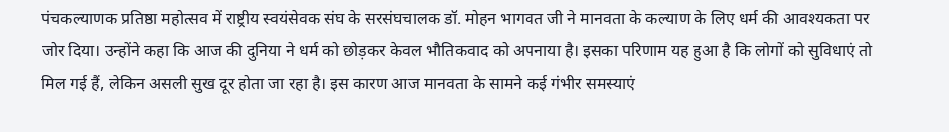पंचकल्याणक प्रतिष्ठा महोत्सव में राष्ट्रीय स्वयंसेवक संघ के सरसंघचालक डॉ. मोहन भागवत जी ने मानवता के कल्याण के लिए धर्म की आवश्यकता पर जोर दिया। उन्होंने कहा कि आज की दुनिया ने धर्म को छोड़कर केवल भौतिकवाद को अपनाया है। इसका परिणाम यह हुआ है कि लोगों को सुविधाएं तो मिल गई हैं, लेकिन असली सुख दूर होता जा रहा है। इस कारण आज मानवता के सामने कई गंभीर समस्याएं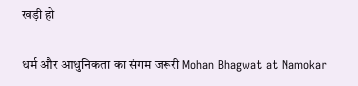खड़ी हो

धर्म और आधुनिकता का संगम जरूरी Mohan Bhagwat at Namokar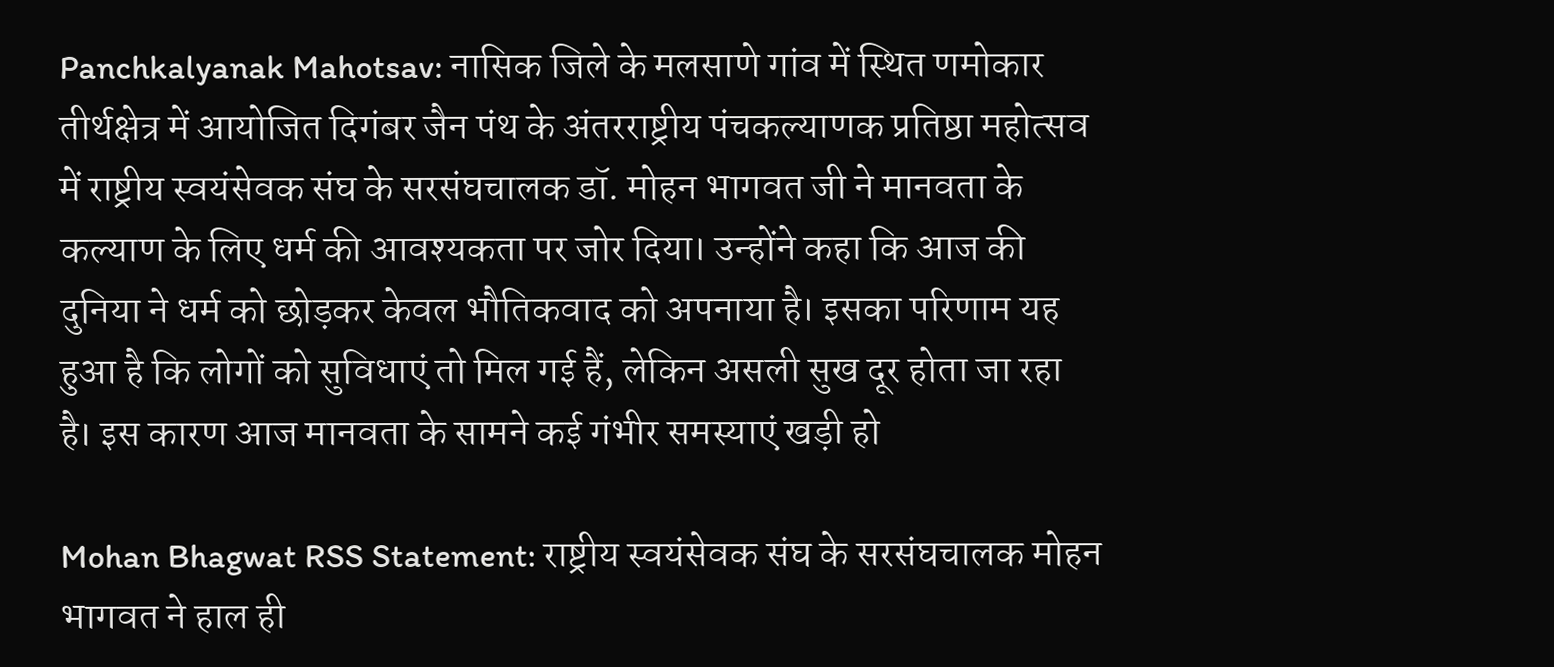Panchkalyanak Mahotsav: नासिक जिले के मलसाणे गांव में स्थित णमोकार तीर्थक्षेत्र में आयोजित दिगंबर जैन पंथ के अंतरराष्ट्रीय पंचकल्याणक प्रतिष्ठा महोत्सव में राष्ट्रीय स्वयंसेवक संघ के सरसंघचालक डॉ. मोहन भागवत जी ने मानवता के कल्याण के लिए धर्म की आवश्यकता पर जोर दिया। उन्होंने कहा कि आज की दुनिया ने धर्म को छोड़कर केवल भौतिकवाद को अपनाया है। इसका परिणाम यह हुआ है कि लोगों को सुविधाएं तो मिल गई हैं, लेकिन असली सुख दूर होता जा रहा है। इस कारण आज मानवता के सामने कई गंभीर समस्याएं खड़ी हो

Mohan Bhagwat RSS Statement: राष्ट्रीय स्वयंसेवक संघ के सरसंघचालक मोहन भागवत ने हाल ही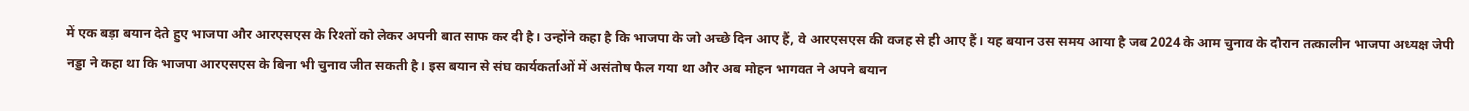में एक बड़ा बयान देते हुए भाजपा और आरएसएस के रिश्तों को लेकर अपनी बात साफ कर दी है। उन्होंने कहा है कि भाजपा के जो अच्छे दिन आए हैं, वे आरएसएस की वजह से ही आए हैं। यह बयान उस समय आया है जब 2024 के आम चुनाव के दौरान तत्कालीन भाजपा अध्यक्ष जेपी नड्डा ने कहा था कि भाजपा आरएसएस के बिना भी चुनाव जीत सकती है। इस बयान से संघ कार्यकर्ताओं में असंतोष फैल गया था और अब मोहन भागवत ने अपने बयान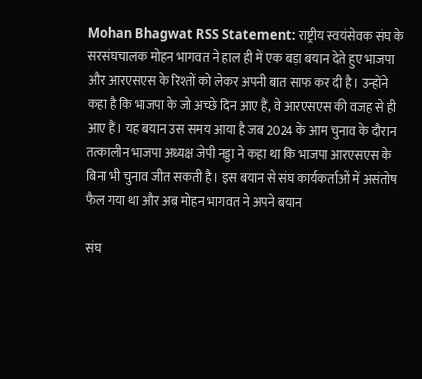Mohan Bhagwat RSS Statement: राष्ट्रीय स्वयंसेवक संघ के सरसंघचालक मोहन भागवत ने हाल ही में एक बड़ा बयान देते हुए भाजपा और आरएसएस के रिश्तों को लेकर अपनी बात साफ कर दी है। उन्होंने कहा है कि भाजपा के जो अच्छे दिन आए हैं, वे आरएसएस की वजह से ही आए हैं। यह बयान उस समय आया है जब 2024 के आम चुनाव के दौरान तत्कालीन भाजपा अध्यक्ष जेपी नड्डा ने कहा था कि भाजपा आरएसएस के बिना भी चुनाव जीत सकती है। इस बयान से संघ कार्यकर्ताओं में असंतोष फैल गया था और अब मोहन भागवत ने अपने बयान

संघ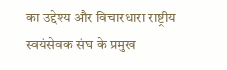का उद्देश्य और विचारधारा राष्ट्रीय स्वयंसेवक संघ के प्रमुख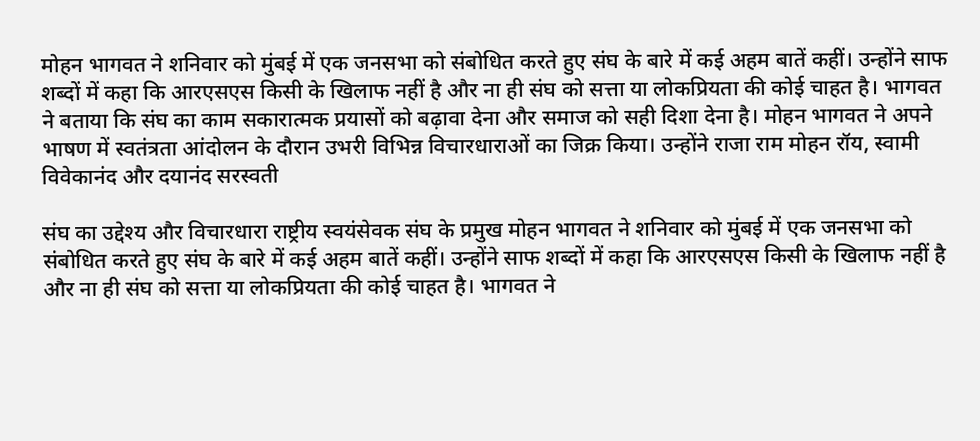मोहन भागवत ने शनिवार को मुंबई में एक जनसभा को संबोधित करते हुए संघ के बारे में कई अहम बातें कहीं। उन्होंने साफ शब्दों में कहा कि आरएसएस किसी के खिलाफ नहीं है और ना ही संघ को सत्ता या लोकप्रियता की कोई चाहत है। भागवत ने बताया कि संघ का काम सकारात्मक प्रयासों को बढ़ावा देना और समाज को सही दिशा देना है। मोहन भागवत ने अपने भाषण में स्वतंत्रता आंदोलन के दौरान उभरी विभिन्न विचारधाराओं का जिक्र किया। उन्होंने राजा राम मोहन रॉय, स्वामी विवेकानंद और दयानंद सरस्वती

संघ का उद्देश्य और विचारधारा राष्ट्रीय स्वयंसेवक संघ के प्रमुख मोहन भागवत ने शनिवार को मुंबई में एक जनसभा को संबोधित करते हुए संघ के बारे में कई अहम बातें कहीं। उन्होंने साफ शब्दों में कहा कि आरएसएस किसी के खिलाफ नहीं है और ना ही संघ को सत्ता या लोकप्रियता की कोई चाहत है। भागवत ने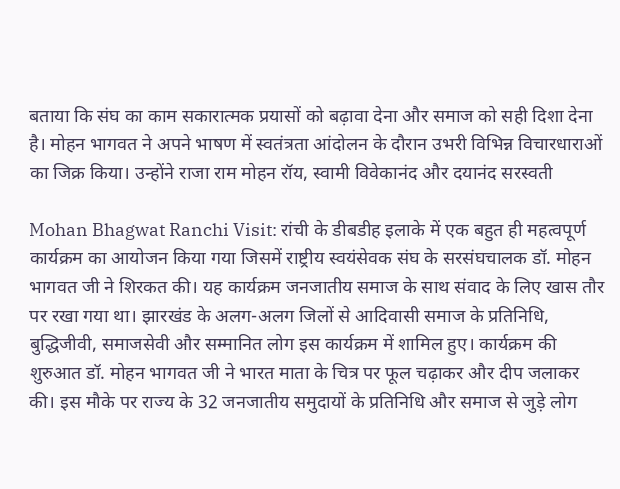बताया कि संघ का काम सकारात्मक प्रयासों को बढ़ावा देना और समाज को सही दिशा देना है। मोहन भागवत ने अपने भाषण में स्वतंत्रता आंदोलन के दौरान उभरी विभिन्न विचारधाराओं का जिक्र किया। उन्होंने राजा राम मोहन रॉय, स्वामी विवेकानंद और दयानंद सरस्वती

Mohan Bhagwat Ranchi Visit: रांची के डीबडीह इलाके में एक बहुत ही महत्वपूर्ण कार्यक्रम का आयोजन किया गया जिसमें राष्ट्रीय स्वयंसेवक संघ के सरसंघचालक डॉ. मोहन भागवत जी ने शिरकत की। यह कार्यक्रम जनजातीय समाज के साथ संवाद के लिए खास तौर पर रखा गया था। झारखंड के अलग-अलग जिलों से आदिवासी समाज के प्रतिनिधि, बुद्धिजीवी, समाजसेवी और सम्मानित लोग इस कार्यक्रम में शामिल हुए। कार्यक्रम की शुरुआत डॉ. मोहन भागवत जी ने भारत माता के चित्र पर फूल चढ़ाकर और दीप जलाकर की। इस मौके पर राज्य के 32 जनजातीय समुदायों के प्रतिनिधि और समाज से जुड़े लोग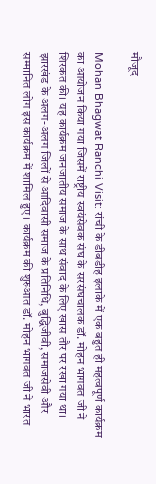मौजूद

Mohan Bhagwat Ranchi Visit: रांची के डीबडीह इलाके में एक बहुत ही महत्वपूर्ण कार्यक्रम का आयोजन किया गया जिसमें राष्ट्रीय स्वयंसेवक संघ के सरसंघचालक डॉ. मोहन भागवत जी ने शिरकत की। यह कार्यक्रम जनजातीय समाज के साथ संवाद के लिए खास तौर पर रखा गया था। झारखंड के अलग-अलग जिलों से आदिवासी समाज के प्रतिनिधि, बुद्धिजीवी, समाजसेवी और सम्मानित लोग इस कार्यक्रम में शामिल हुए। कार्यक्रम की शुरुआत डॉ. मोहन भागवत जी ने भारत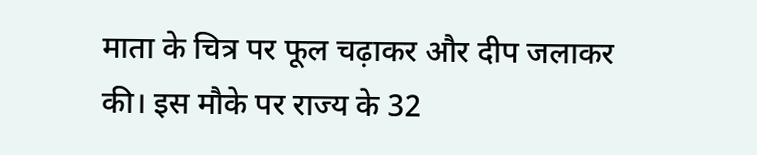माता के चित्र पर फूल चढ़ाकर और दीप जलाकर की। इस मौके पर राज्य के 32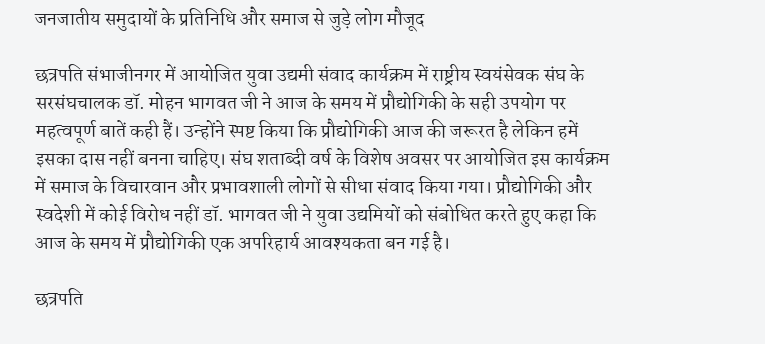जनजातीय समुदायों के प्रतिनिधि और समाज से जुड़े लोग मौजूद

छत्रपति संभाजीनगर में आयोजित युवा उद्यमी संवाद कार्यक्रम में राष्ट्रीय स्वयंसेवक संघ के सरसंघचालक डॉ. मोहन भागवत जी ने आज के समय में प्रौद्योगिकी के सही उपयोग पर महत्वपूर्ण बातें कही हैं। उन्होंने स्पष्ट किया कि प्रौद्योगिकी आज की जरूरत है लेकिन हमें इसका दास नहीं बनना चाहिए। संघ शताब्दी वर्ष के विशेष अवसर पर आयोजित इस कार्यक्रम में समाज के विचारवान और प्रभावशाली लोगों से सीधा संवाद किया गया। प्रौद्योगिकी और स्वदेशी में कोई विरोध नहीं डॉ. भागवत जी ने युवा उद्यमियों को संबोधित करते हुए कहा कि आज के समय में प्रौद्योगिकी एक अपरिहार्य आवश्यकता बन गई है।

छत्रपति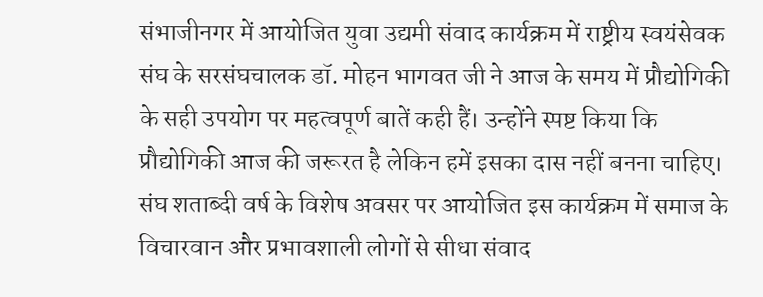संभाजीनगर में आयोजित युवा उद्यमी संवाद कार्यक्रम में राष्ट्रीय स्वयंसेवक संघ के सरसंघचालक डॉ. मोहन भागवत जी ने आज के समय में प्रौद्योगिकी के सही उपयोग पर महत्वपूर्ण बातें कही हैं। उन्होंने स्पष्ट किया कि प्रौद्योगिकी आज की जरूरत है लेकिन हमें इसका दास नहीं बनना चाहिए। संघ शताब्दी वर्ष के विशेष अवसर पर आयोजित इस कार्यक्रम में समाज के विचारवान और प्रभावशाली लोगों से सीधा संवाद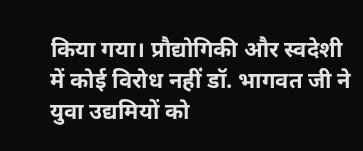किया गया। प्रौद्योगिकी और स्वदेशी में कोई विरोध नहीं डॉ. भागवत जी ने युवा उद्यमियों को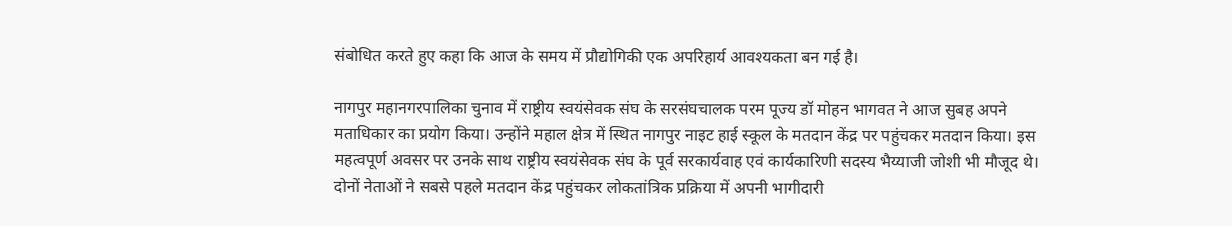संबोधित करते हुए कहा कि आज के समय में प्रौद्योगिकी एक अपरिहार्य आवश्यकता बन गई है।

नागपुर महानगरपालिका चुनाव में राष्ट्रीय स्वयंसेवक संघ के सरसंघचालक परम पूज्य डॉ मोहन भागवत ने आज सुबह अपने मताधिकार का प्रयोग किया। उन्होंने महाल क्षेत्र में स्थित नागपुर नाइट हाई स्कूल के मतदान केंद्र पर पहुंचकर मतदान किया। इस महत्वपूर्ण अवसर पर उनके साथ राष्ट्रीय स्वयंसेवक संघ के पूर्व सरकार्यवाह एवं कार्यकारिणी सदस्य भैय्याजी जोशी भी मौजूद थे। दोनों नेताओं ने सबसे पहले मतदान केंद्र पहुंचकर लोकतांत्रिक प्रक्रिया में अपनी भागीदारी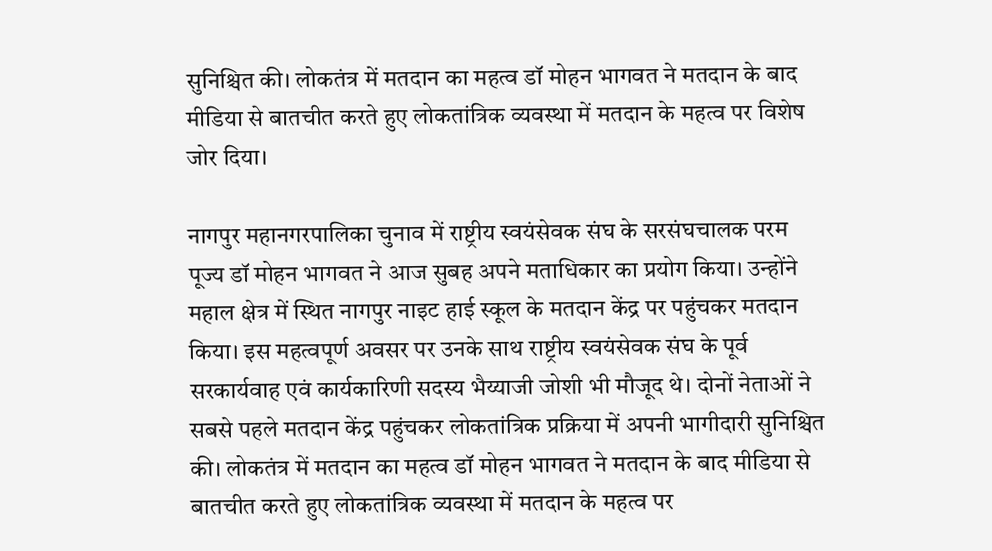सुनिश्चित की। लोकतंत्र में मतदान का महत्व डॉ मोहन भागवत ने मतदान के बाद मीडिया से बातचीत करते हुए लोकतांत्रिक व्यवस्था में मतदान के महत्व पर विशेष जोर दिया।

नागपुर महानगरपालिका चुनाव में राष्ट्रीय स्वयंसेवक संघ के सरसंघचालक परम पूज्य डॉ मोहन भागवत ने आज सुबह अपने मताधिकार का प्रयोग किया। उन्होंने महाल क्षेत्र में स्थित नागपुर नाइट हाई स्कूल के मतदान केंद्र पर पहुंचकर मतदान किया। इस महत्वपूर्ण अवसर पर उनके साथ राष्ट्रीय स्वयंसेवक संघ के पूर्व सरकार्यवाह एवं कार्यकारिणी सदस्य भैय्याजी जोशी भी मौजूद थे। दोनों नेताओं ने सबसे पहले मतदान केंद्र पहुंचकर लोकतांत्रिक प्रक्रिया में अपनी भागीदारी सुनिश्चित की। लोकतंत्र में मतदान का महत्व डॉ मोहन भागवत ने मतदान के बाद मीडिया से बातचीत करते हुए लोकतांत्रिक व्यवस्था में मतदान के महत्व पर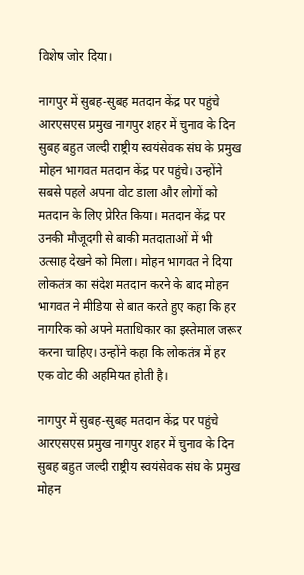विशेष जोर दिया।

नागपुर में सुबह-सुबह मतदान केंद्र पर पहुंचे आरएसएस प्रमुख नागपुर शहर में चुनाव के दिन सुबह बहुत जल्दी राष्ट्रीय स्वयंसेवक संघ के प्रमुख मोहन भागवत मतदान केंद्र पर पहुंचे। उन्होंने सबसे पहले अपना वोट डाला और लोगों को मतदान के लिए प्रेरित किया। मतदान केंद्र पर उनकी मौजूदगी से बाकी मतदाताओं में भी उत्साह देखने को मिला। मोहन भागवत ने दिया लोकतंत्र का संदेश मतदान करने के बाद मोहन भागवत ने मीडिया से बात करते हुए कहा कि हर नागरिक को अपने मताधिकार का इस्तेमाल जरूर करना चाहिए। उन्होंने कहा कि लोकतंत्र में हर एक वोट की अहमियत होती है।

नागपुर में सुबह-सुबह मतदान केंद्र पर पहुंचे आरएसएस प्रमुख नागपुर शहर में चुनाव के दिन सुबह बहुत जल्दी राष्ट्रीय स्वयंसेवक संघ के प्रमुख मोहन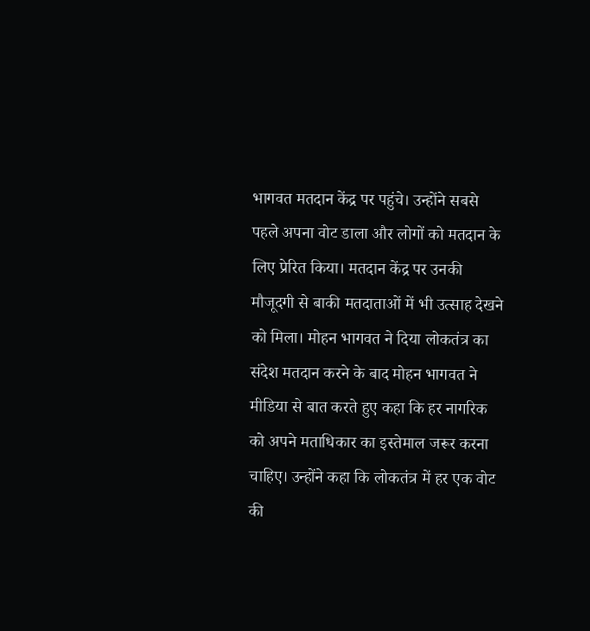भागवत मतदान केंद्र पर पहुंचे। उन्होंने सबसे पहले अपना वोट डाला और लोगों को मतदान के लिए प्रेरित किया। मतदान केंद्र पर उनकी मौजूदगी से बाकी मतदाताओं में भी उत्साह देखने को मिला। मोहन भागवत ने दिया लोकतंत्र का संदेश मतदान करने के बाद मोहन भागवत ने मीडिया से बात करते हुए कहा कि हर नागरिक को अपने मताधिकार का इस्तेमाल जरूर करना चाहिए। उन्होंने कहा कि लोकतंत्र में हर एक वोट की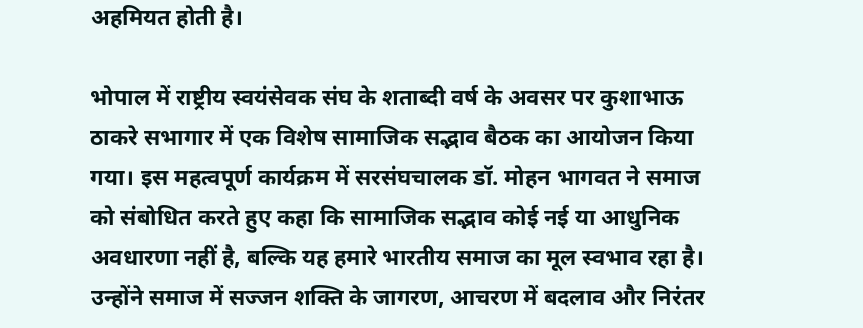अहमियत होती है।

भोपाल में राष्ट्रीय स्वयंसेवक संघ के शताब्दी वर्ष के अवसर पर कुशाभाऊ ठाकरे सभागार में एक विशेष सामाजिक सद्भाव बैठक का आयोजन किया गया। इस महत्वपूर्ण कार्यक्रम में सरसंघचालक डॉ. मोहन भागवत ने समाज को संबोधित करते हुए कहा कि सामाजिक सद्भाव कोई नई या आधुनिक अवधारणा नहीं है, बल्कि यह हमारे भारतीय समाज का मूल स्वभाव रहा है। उन्होंने समाज में सज्जन शक्ति के जागरण, आचरण में बदलाव और निरंतर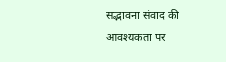सद्भावना संवाद की आवश्यकता पर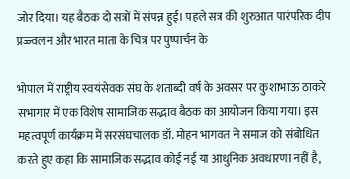जोर दिया। यह बैठक दो सत्रों में संपन्न हुई। पहले सत्र की शुरुआत पारंपरिक दीप प्रज्ज्वलन और भारत माता के चित्र पर पुष्पार्चन के

भोपाल में राष्ट्रीय स्वयंसेवक संघ के शताब्दी वर्ष के अवसर पर कुशाभाऊ ठाकरे सभागार में एक विशेष सामाजिक सद्भाव बैठक का आयोजन किया गया। इस महत्वपूर्ण कार्यक्रम में सरसंघचालक डॉ. मोहन भागवत ने समाज को संबोधित करते हुए कहा कि सामाजिक सद्भाव कोई नई या आधुनिक अवधारणा नहीं है,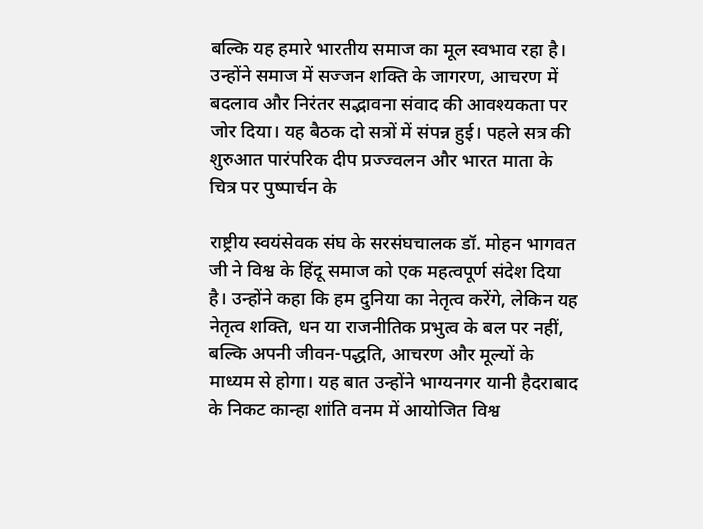बल्कि यह हमारे भारतीय समाज का मूल स्वभाव रहा है। उन्होंने समाज में सज्जन शक्ति के जागरण, आचरण में बदलाव और निरंतर सद्भावना संवाद की आवश्यकता पर जोर दिया। यह बैठक दो सत्रों में संपन्न हुई। पहले सत्र की शुरुआत पारंपरिक दीप प्रज्ज्वलन और भारत माता के चित्र पर पुष्पार्चन के

राष्ट्रीय स्वयंसेवक संघ के सरसंघचालक डॉ. मोहन भागवत जी ने विश्व के हिंदू समाज को एक महत्वपूर्ण संदेश दिया है। उन्होंने कहा कि हम दुनिया का नेतृत्व करेंगे, लेकिन यह नेतृत्व शक्ति, धन या राजनीतिक प्रभुत्व के बल पर नहीं, बल्कि अपनी जीवन-पद्धति, आचरण और मूल्यों के माध्यम से होगा। यह बात उन्होंने भाग्यनगर यानी हैदराबाद के निकट कान्हा शांति वनम में आयोजित विश्व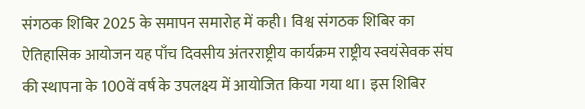संगठक शिबिर 2025 के समापन समारोह में कही। विश्व संगठक शिबिर का ऐतिहासिक आयोजन यह पाँच दिवसीय अंतरराष्ट्रीय कार्यक्रम राष्ट्रीय स्वयंसेवक संघ की स्थापना के 100वें वर्ष के उपलक्ष्य में आयोजित किया गया था। इस शिबिर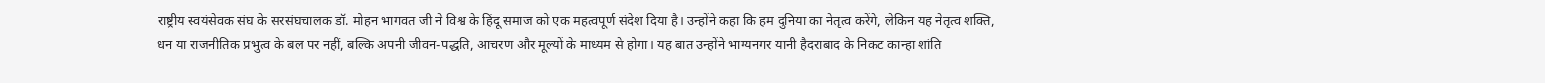राष्ट्रीय स्वयंसेवक संघ के सरसंघचालक डॉ. मोहन भागवत जी ने विश्व के हिंदू समाज को एक महत्वपूर्ण संदेश दिया है। उन्होंने कहा कि हम दुनिया का नेतृत्व करेंगे, लेकिन यह नेतृत्व शक्ति, धन या राजनीतिक प्रभुत्व के बल पर नहीं, बल्कि अपनी जीवन-पद्धति, आचरण और मूल्यों के माध्यम से होगा। यह बात उन्होंने भाग्यनगर यानी हैदराबाद के निकट कान्हा शांति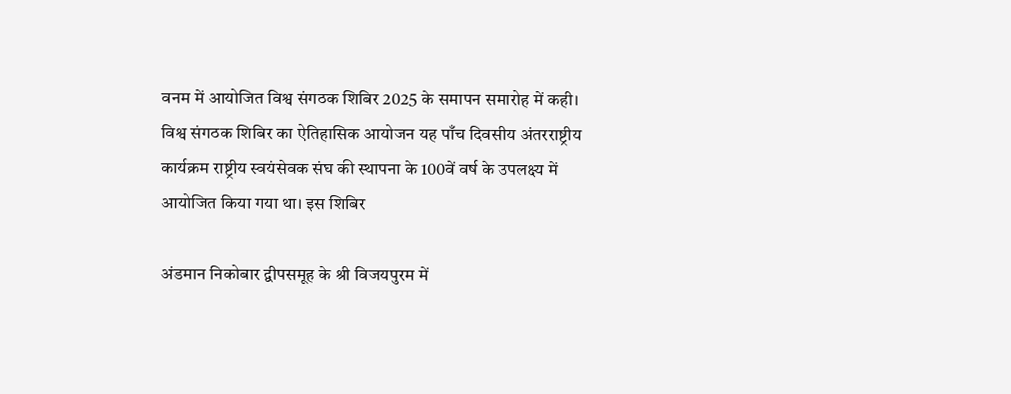वनम में आयोजित विश्व संगठक शिबिर 2025 के समापन समारोह में कही। विश्व संगठक शिबिर का ऐतिहासिक आयोजन यह पाँच दिवसीय अंतरराष्ट्रीय कार्यक्रम राष्ट्रीय स्वयंसेवक संघ की स्थापना के 100वें वर्ष के उपलक्ष्य में आयोजित किया गया था। इस शिबिर

अंडमान निकोबार द्वीपसमूह के श्री विजयपुरम में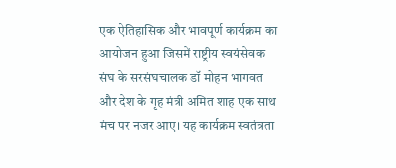एक ऐतिहासिक और भावपूर्ण कार्यक्रम का आयोजन हुआ जिसमें राष्ट्रीय स्वयंसेवक संघ के सरसंघचालक डॉ मोहन भागवत और देश के गृह मंत्री अमित शाह एक साथ मंच पर नजर आए। यह कार्यक्रम स्वतंत्रता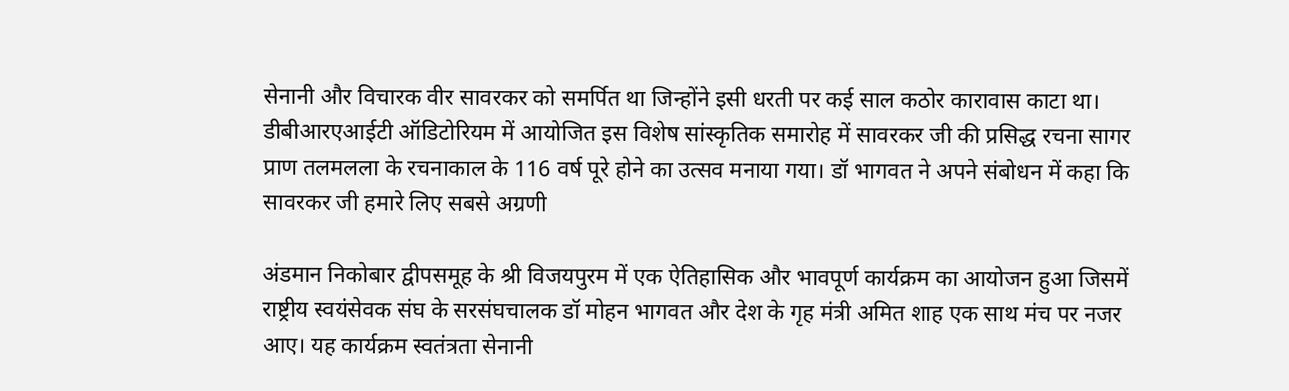सेनानी और विचारक वीर सावरकर को समर्पित था जिन्होंने इसी धरती पर कई साल कठोर कारावास काटा था। डीबीआरएआईटी ऑडिटोरियम में आयोजित इस विशेष सांस्कृतिक समारोह में सावरकर जी की प्रसिद्ध रचना सागर प्राण तलमलला के रचनाकाल के 116 वर्ष पूरे होने का उत्सव मनाया गया। डॉ भागवत ने अपने संबोधन में कहा कि सावरकर जी हमारे लिए सबसे अग्रणी

अंडमान निकोबार द्वीपसमूह के श्री विजयपुरम में एक ऐतिहासिक और भावपूर्ण कार्यक्रम का आयोजन हुआ जिसमें राष्ट्रीय स्वयंसेवक संघ के सरसंघचालक डॉ मोहन भागवत और देश के गृह मंत्री अमित शाह एक साथ मंच पर नजर आए। यह कार्यक्रम स्वतंत्रता सेनानी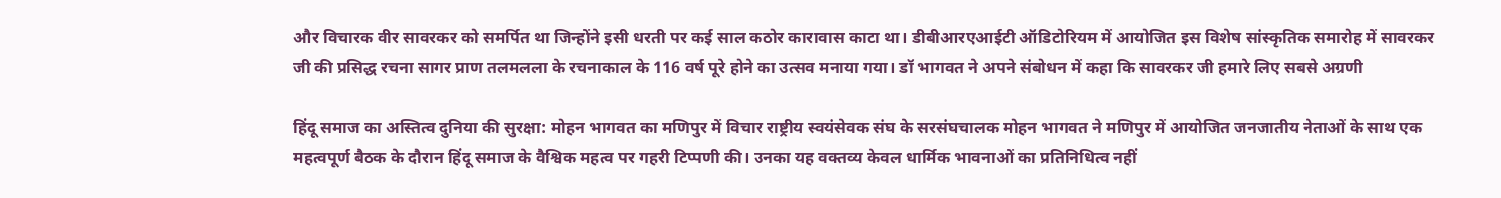और विचारक वीर सावरकर को समर्पित था जिन्होंने इसी धरती पर कई साल कठोर कारावास काटा था। डीबीआरएआईटी ऑडिटोरियम में आयोजित इस विशेष सांस्कृतिक समारोह में सावरकर जी की प्रसिद्ध रचना सागर प्राण तलमलला के रचनाकाल के 116 वर्ष पूरे होने का उत्सव मनाया गया। डॉ भागवत ने अपने संबोधन में कहा कि सावरकर जी हमारे लिए सबसे अग्रणी

हिंदू समाज का अस्तित्व दुनिया की सुरक्षा: मोहन भागवत का मणिपुर में विचार राष्ट्रीय स्वयंसेवक संघ के सरसंघचालक मोहन भागवत ने मणिपुर में आयोजित जनजातीय नेताओं के साथ एक महत्वपूर्ण बैठक के दौरान हिंदू समाज के वैश्विक महत्व पर गहरी टिप्पणी की। उनका यह वक्तव्य केवल धार्मिक भावनाओं का प्रतिनिधित्व नहीं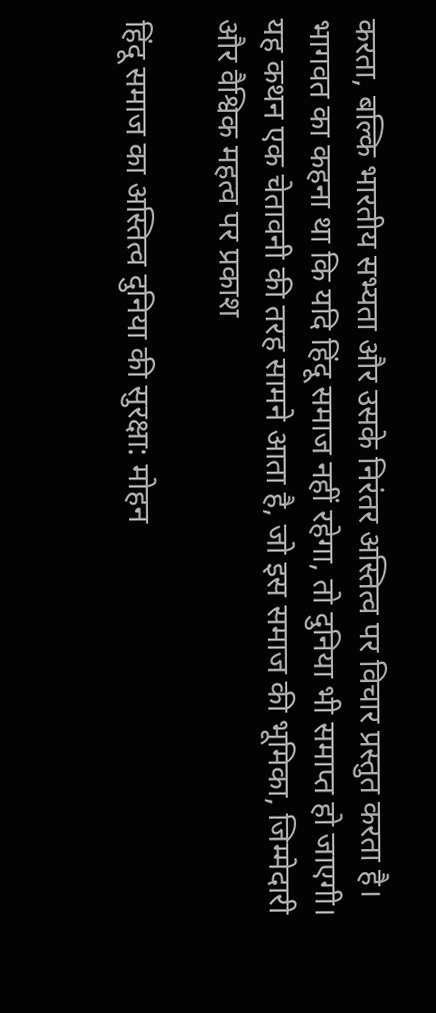करता, बल्कि भारतीय सभ्यता और उसके निरंतर अस्तित्व पर विचार प्रस्तुत करता है। भागवत का कहना था कि यदि हिंदू समाज नहीं रहेगा, तो दुनिया भी समाप्त हो जाएगी। यह कथन एक चेतावनी की तरह सामने आता है, जो इस समाज की भूमिका, जिम्मेदारी और वैश्विक महत्व पर प्रकाश

हिंदू समाज का अस्तित्व दुनिया की सुरक्षा: मोहन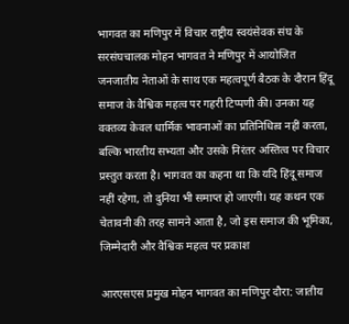भागवत का मणिपुर में विचार राष्ट्रीय स्वयंसेवक संघ के सरसंघचालक मोहन भागवत ने मणिपुर में आयोजित जनजातीय नेताओं के साथ एक महत्वपूर्ण बैठक के दौरान हिंदू समाज के वैश्विक महत्व पर गहरी टिप्पणी की। उनका यह वक्तव्य केवल धार्मिक भावनाओं का प्रतिनिधित्व नहीं करता, बल्कि भारतीय सभ्यता और उसके निरंतर अस्तित्व पर विचार प्रस्तुत करता है। भागवत का कहना था कि यदि हिंदू समाज नहीं रहेगा, तो दुनिया भी समाप्त हो जाएगी। यह कथन एक चेतावनी की तरह सामने आता है, जो इस समाज की भूमिका, जिम्मेदारी और वैश्विक महत्व पर प्रकाश

आरएसएस प्रमुख मोहन भागवत का मणिपुर दौरा: जातीय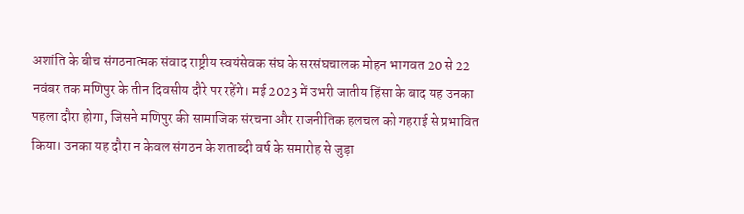अशांति के बीच संगठनात्मक संवाद राष्ट्रीय स्वयंसेवक संघ के सरसंघचालक मोहन भागवत 20 से 22 नवंबर तक मणिपुर के तीन दिवसीय दौरे पर रहेंगे। मई 2023 में उभरी जातीय हिंसा के बाद यह उनका पहला दौरा होगा, जिसने मणिपुर की सामाजिक संरचना और राजनीतिक हलचल को गहराई से प्रभावित किया। उनका यह दौरा न केवल संगठन के शताब्दी वर्ष के समारोह से जुड़ा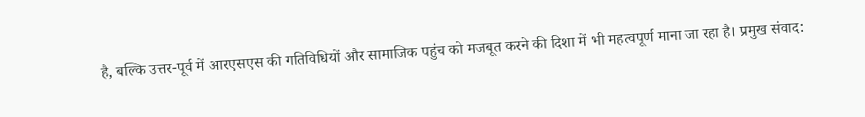है, बल्कि उत्तर-पूर्व में आरएसएस की गतिविधियों और सामाजिक पहुंच को मजबूत करने की दिशा में भी महत्वपूर्ण माना जा रहा है। प्रमुख संवाद: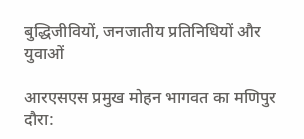बुद्धिजीवियों, जनजातीय प्रतिनिधियों और युवाओं

आरएसएस प्रमुख मोहन भागवत का मणिपुर दौरा: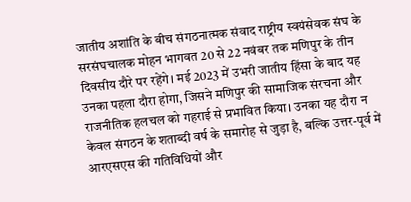जातीय अशांति के बीच संगठनात्मक संवाद राष्ट्रीय स्वयंसेवक संघ के सरसंघचालक मोहन भागवत 20 से 22 नवंबर तक मणिपुर के तीन दिवसीय दौरे पर रहेंगे। मई 2023 में उभरी जातीय हिंसा के बाद यह उनका पहला दौरा होगा, जिसने मणिपुर की सामाजिक संरचना और राजनीतिक हलचल को गहराई से प्रभावित किया। उनका यह दौरा न केवल संगठन के शताब्दी वर्ष के समारोह से जुड़ा है, बल्कि उत्तर-पूर्व में आरएसएस की गतिविधियों और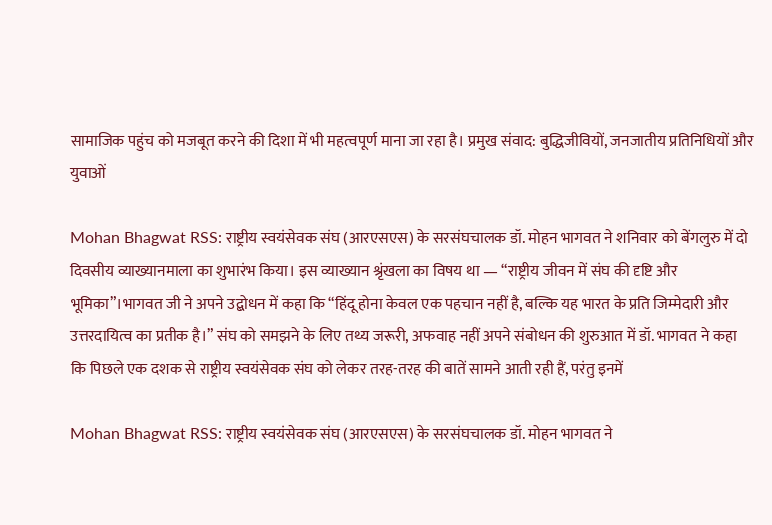सामाजिक पहुंच को मजबूत करने की दिशा में भी महत्वपूर्ण माना जा रहा है। प्रमुख संवाद: बुद्धिजीवियों, जनजातीय प्रतिनिधियों और युवाओं

Mohan Bhagwat RSS: राष्ट्रीय स्वयंसेवक संघ (आरएसएस) के सरसंघचालक डॉ. मोहन भागवत ने शनिवार को बेंगलुरु में दो दिवसीय व्याख्यानमाला का शुभारंभ किया। इस व्याख्यान श्रृंखला का विषय था — “राष्ट्रीय जीवन में संघ की दृष्टि और भूमिका”।भागवत जी ने अपने उद्बोधन में कहा कि “हिंदू होना केवल एक पहचान नहीं है, बल्कि यह भारत के प्रति जिम्मेदारी और उत्तरदायित्व का प्रतीक है।” संघ को समझने के लिए तथ्य जरूरी, अफवाह नहीं अपने संबोधन की शुरुआत में डॉ. भागवत ने कहा कि पिछले एक दशक से राष्ट्रीय स्वयंसेवक संघ को लेकर तरह-तरह की बातें सामने आती रही हैं, परंतु इनमें

Mohan Bhagwat RSS: राष्ट्रीय स्वयंसेवक संघ (आरएसएस) के सरसंघचालक डॉ. मोहन भागवत ने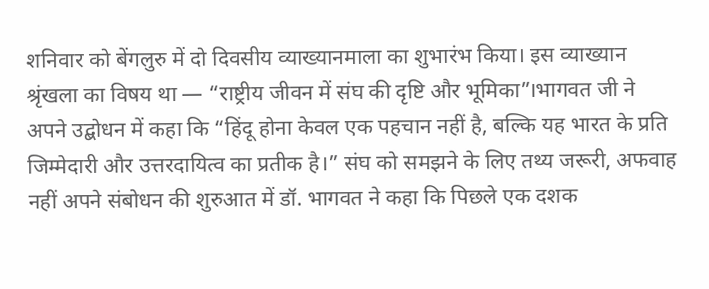शनिवार को बेंगलुरु में दो दिवसीय व्याख्यानमाला का शुभारंभ किया। इस व्याख्यान श्रृंखला का विषय था — “राष्ट्रीय जीवन में संघ की दृष्टि और भूमिका”।भागवत जी ने अपने उद्बोधन में कहा कि “हिंदू होना केवल एक पहचान नहीं है, बल्कि यह भारत के प्रति जिम्मेदारी और उत्तरदायित्व का प्रतीक है।” संघ को समझने के लिए तथ्य जरूरी, अफवाह नहीं अपने संबोधन की शुरुआत में डॉ. भागवत ने कहा कि पिछले एक दशक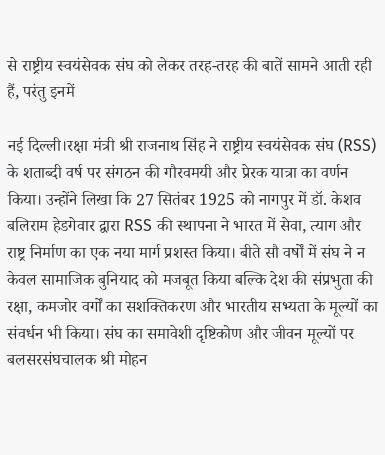से राष्ट्रीय स्वयंसेवक संघ को लेकर तरह-तरह की बातें सामने आती रही हैं, परंतु इनमें

नई दिल्ली।रक्षा मंत्री श्री राजनाथ सिंह ने राष्ट्रीय स्वयंसेवक संघ (RSS) के शताब्दी वर्ष पर संगठन की गौरवमयी और प्रेरक यात्रा का वर्णन किया। उन्होंने लिखा कि 27 सितंबर 1925 को नागपुर में डॉ. केशव बलिराम हेडगेवार द्वारा RSS की स्थापना ने भारत में सेवा, त्याग और राष्ट्र निर्माण का एक नया मार्ग प्रशस्त किया। बीते सौ वर्षों में संघ ने न केवल सामाजिक बुनियाद को मजबूत किया बल्कि देश की संप्रभुता की रक्षा, कमजोर वर्गों का सशक्तिकरण और भारतीय सभ्यता के मूल्यों का संवर्धन भी किया। संघ का समावेशी दृष्टिकोण और जीवन मूल्यों पर बलसरसंघचालक श्री मोहन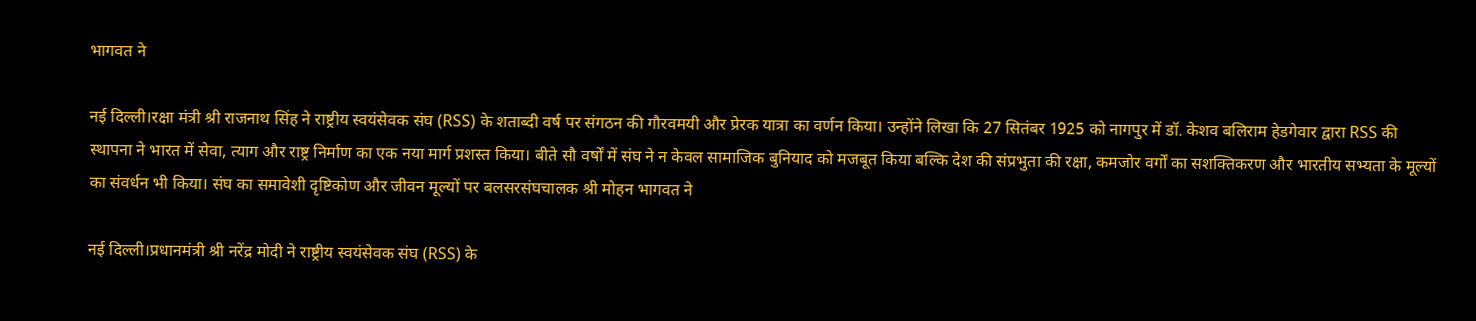भागवत ने

नई दिल्ली।रक्षा मंत्री श्री राजनाथ सिंह ने राष्ट्रीय स्वयंसेवक संघ (RSS) के शताब्दी वर्ष पर संगठन की गौरवमयी और प्रेरक यात्रा का वर्णन किया। उन्होंने लिखा कि 27 सितंबर 1925 को नागपुर में डॉ. केशव बलिराम हेडगेवार द्वारा RSS की स्थापना ने भारत में सेवा, त्याग और राष्ट्र निर्माण का एक नया मार्ग प्रशस्त किया। बीते सौ वर्षों में संघ ने न केवल सामाजिक बुनियाद को मजबूत किया बल्कि देश की संप्रभुता की रक्षा, कमजोर वर्गों का सशक्तिकरण और भारतीय सभ्यता के मूल्यों का संवर्धन भी किया। संघ का समावेशी दृष्टिकोण और जीवन मूल्यों पर बलसरसंघचालक श्री मोहन भागवत ने

नई दिल्ली।प्रधानमंत्री श्री नरेंद्र मोदी ने राष्ट्रीय स्वयंसेवक संघ (RSS) के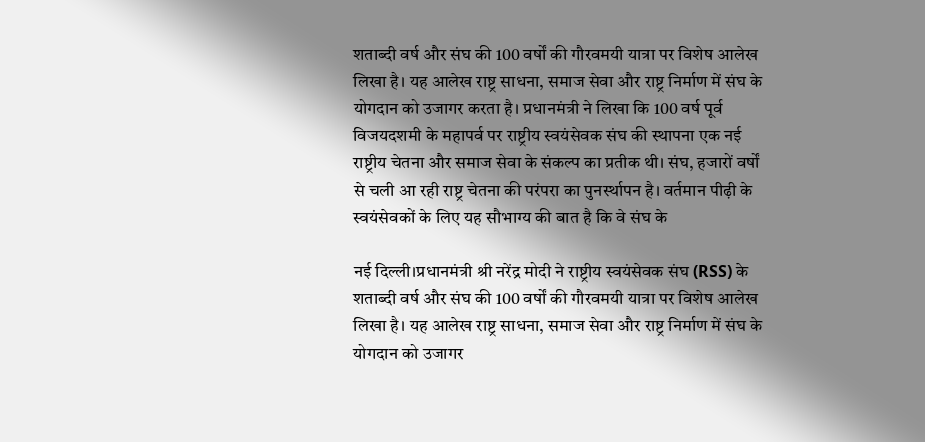शताब्दी वर्ष और संघ की 100 वर्षों की गौरवमयी यात्रा पर विशेष आलेख लिखा है। यह आलेख राष्ट्र साधना, समाज सेवा और राष्ट्र निर्माण में संघ के योगदान को उजागर करता है। प्रधानमंत्री ने लिखा कि 100 वर्ष पूर्व विजयदशमी के महापर्व पर राष्ट्रीय स्वयंसेवक संघ की स्थापना एक नई राष्ट्रीय चेतना और समाज सेवा के संकल्प का प्रतीक थी। संघ, हजारों वर्षों से चली आ रही राष्ट्र चेतना की परंपरा का पुनर्स्थापन है। वर्तमान पीढ़ी के स्वयंसेवकों के लिए यह सौभाग्य की बात है कि वे संघ के

नई दिल्ली।प्रधानमंत्री श्री नरेंद्र मोदी ने राष्ट्रीय स्वयंसेवक संघ (RSS) के शताब्दी वर्ष और संघ की 100 वर्षों की गौरवमयी यात्रा पर विशेष आलेख लिखा है। यह आलेख राष्ट्र साधना, समाज सेवा और राष्ट्र निर्माण में संघ के योगदान को उजागर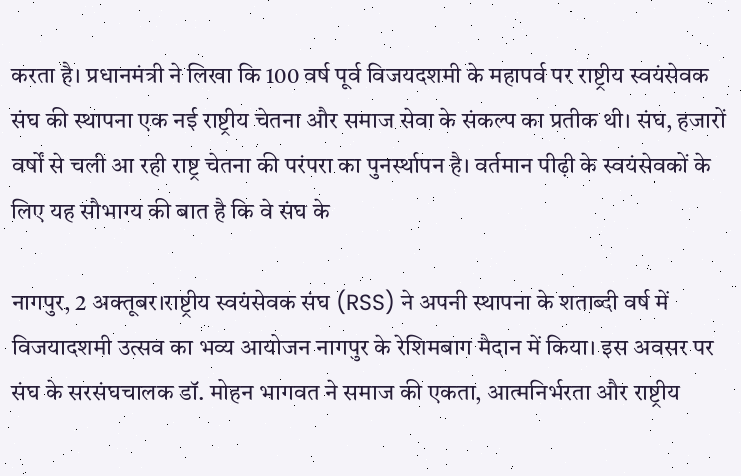करता है। प्रधानमंत्री ने लिखा कि 100 वर्ष पूर्व विजयदशमी के महापर्व पर राष्ट्रीय स्वयंसेवक संघ की स्थापना एक नई राष्ट्रीय चेतना और समाज सेवा के संकल्प का प्रतीक थी। संघ, हजारों वर्षों से चली आ रही राष्ट्र चेतना की परंपरा का पुनर्स्थापन है। वर्तमान पीढ़ी के स्वयंसेवकों के लिए यह सौभाग्य की बात है कि वे संघ के

नागपुर, 2 अक्तूबर।राष्ट्रीय स्वयंसेवक संघ (RSS) ने अपनी स्थापना के शताब्दी वर्ष में विजयादशमी उत्सव का भव्य आयोजन नागपुर के रेशिमबाग मैदान में किया। इस अवसर पर संघ के सरसंघचालक डॉ. मोहन भागवत ने समाज की एकता, आत्मनिर्भरता और राष्ट्रीय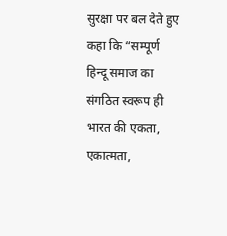सुरक्षा पर बल देते हुए कहा कि “सम्पूर्ण हिन्दू समाज का संगठित स्वरूप ही भारत की एकता, एकात्मता,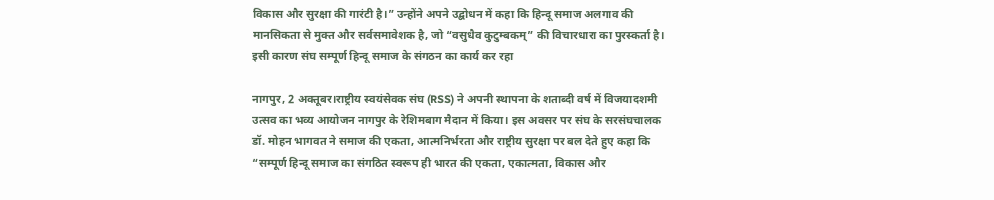विकास और सुरक्षा की गारंटी है।” उन्होंने अपने उद्बोधन में कहा कि हिन्दू समाज अलगाव की मानसिकता से मुक्त और सर्वसमावेशक है, जो “वसुधैव कुटुम्बकम्” की विचारधारा का पुरस्कर्ता है। इसी कारण संघ सम्पूर्ण हिन्दू समाज के संगठन का कार्य कर रहा

नागपुर, 2 अक्तूबर।राष्ट्रीय स्वयंसेवक संघ (RSS) ने अपनी स्थापना के शताब्दी वर्ष में विजयादशमी उत्सव का भव्य आयोजन नागपुर के रेशिमबाग मैदान में किया। इस अवसर पर संघ के सरसंघचालक डॉ. मोहन भागवत ने समाज की एकता, आत्मनिर्भरता और राष्ट्रीय सुरक्षा पर बल देते हुए कहा कि “सम्पूर्ण हिन्दू समाज का संगठित स्वरूप ही भारत की एकता, एकात्मता, विकास और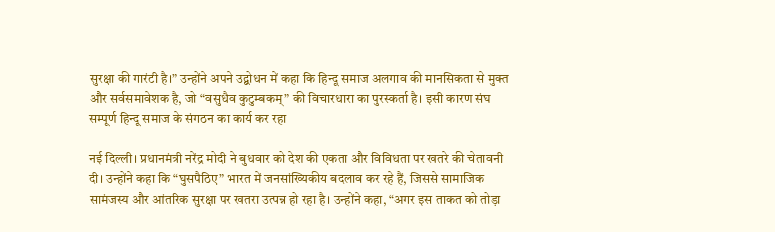सुरक्षा की गारंटी है।” उन्होंने अपने उद्बोधन में कहा कि हिन्दू समाज अलगाव की मानसिकता से मुक्त और सर्वसमावेशक है, जो “वसुधैव कुटुम्बकम्” की विचारधारा का पुरस्कर्ता है। इसी कारण संघ सम्पूर्ण हिन्दू समाज के संगठन का कार्य कर रहा

नई दिल्ली। प्रधानमंत्री नरेंद्र मोदी ने बुधवार को देश की एकता और विविधता पर खतरे की चेतावनी दी। उन्होंने कहा कि “घुसपैठिए” भारत में जनसांख्यिकीय बदलाव कर रहे हैं, जिससे सामाजिक सामंजस्य और आंतरिक सुरक्षा पर खतरा उत्पन्न हो रहा है। उन्होंने कहा, “अगर इस ताकत को तोड़ा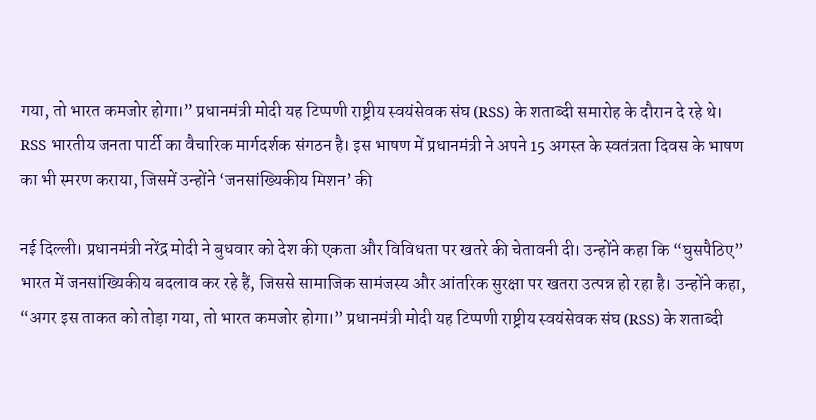गया, तो भारत कमजोर होगा।” प्रधानमंत्री मोदी यह टिप्पणी राष्ट्रीय स्वयंसेवक संघ (RSS) के शताब्दी समारोह के दौरान दे रहे थे। RSS भारतीय जनता पार्टी का वैचारिक मार्गदर्शक संगठन है। इस भाषण में प्रधानमंत्री ने अपने 15 अगस्त के स्वतंत्रता दिवस के भाषण का भी स्मरण कराया, जिसमें उन्होंने ‘जनसांख्यिकीय मिशन’ की

नई दिल्ली। प्रधानमंत्री नरेंद्र मोदी ने बुधवार को देश की एकता और विविधता पर खतरे की चेतावनी दी। उन्होंने कहा कि “घुसपैठिए” भारत में जनसांख्यिकीय बदलाव कर रहे हैं, जिससे सामाजिक सामंजस्य और आंतरिक सुरक्षा पर खतरा उत्पन्न हो रहा है। उन्होंने कहा, “अगर इस ताकत को तोड़ा गया, तो भारत कमजोर होगा।” प्रधानमंत्री मोदी यह टिप्पणी राष्ट्रीय स्वयंसेवक संघ (RSS) के शताब्दी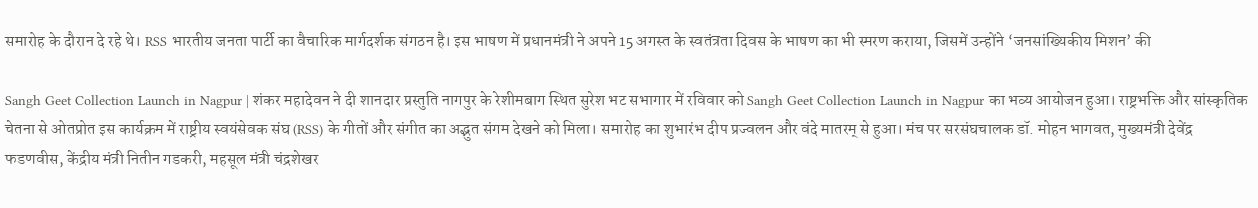समारोह के दौरान दे रहे थे। RSS भारतीय जनता पार्टी का वैचारिक मार्गदर्शक संगठन है। इस भाषण में प्रधानमंत्री ने अपने 15 अगस्त के स्वतंत्रता दिवस के भाषण का भी स्मरण कराया, जिसमें उन्होंने ‘जनसांख्यिकीय मिशन’ की

Sangh Geet Collection Launch in Nagpur | शंकर महादेवन ने दी शानदार प्रस्तुति नागपुर के रेशीमबाग स्थित सुरेश भट सभागार में रविवार को Sangh Geet Collection Launch in Nagpur का भव्य आयोजन हुआ। राष्ट्रभक्ति और सांस्कृतिक चेतना से ओतप्रोत इस कार्यक्रम में राष्ट्रीय स्वयंसेवक संघ (RSS) के गीतों और संगीत का अद्भुत संगम देखने को मिला। समारोह का शुभारंभ दीप प्रज्वलन और वंदे मातरम् से हुआ। मंच पर सरसंघचालक डॉ. मोहन भागवत, मुख्यमंत्री देवेंद्र फडणवीस, केंद्रीय मंत्री नितीन गडकरी, महसूल मंत्री चंद्रशेखर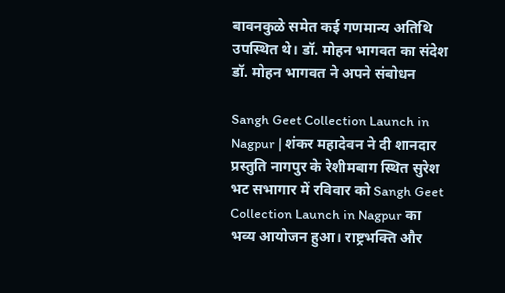बावनकुळे समेत कई गणमान्य अतिथि उपस्थित थे। डॉ. मोहन भागवत का संदेश डॉ. मोहन भागवत ने अपने संबोधन

Sangh Geet Collection Launch in Nagpur | शंकर महादेवन ने दी शानदार प्रस्तुति नागपुर के रेशीमबाग स्थित सुरेश भट सभागार में रविवार को Sangh Geet Collection Launch in Nagpur का भव्य आयोजन हुआ। राष्ट्रभक्ति और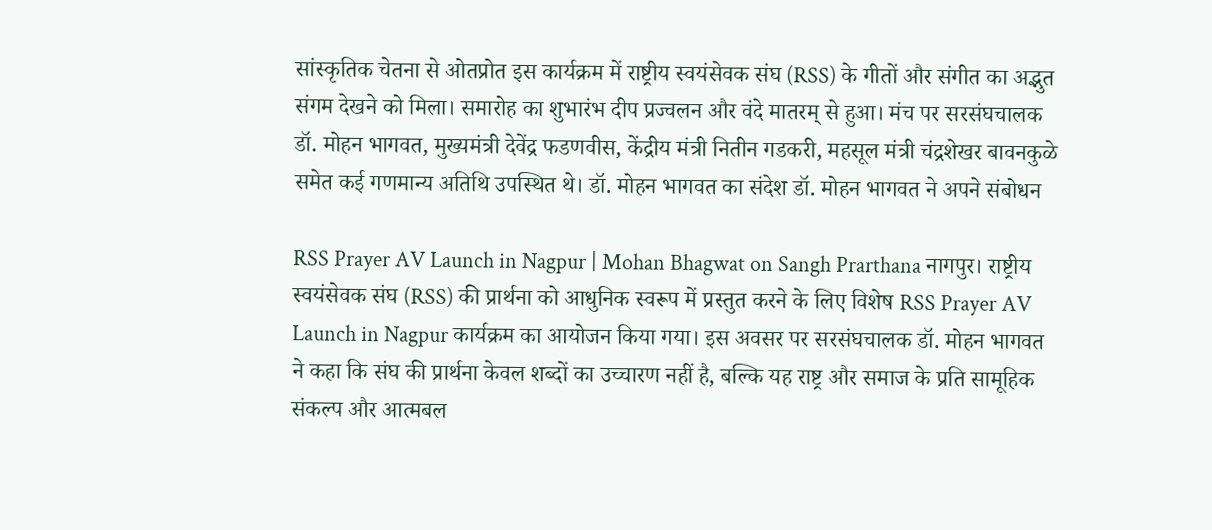सांस्कृतिक चेतना से ओतप्रोत इस कार्यक्रम में राष्ट्रीय स्वयंसेवक संघ (RSS) के गीतों और संगीत का अद्भुत संगम देखने को मिला। समारोह का शुभारंभ दीप प्रज्वलन और वंदे मातरम् से हुआ। मंच पर सरसंघचालक डॉ. मोहन भागवत, मुख्यमंत्री देवेंद्र फडणवीस, केंद्रीय मंत्री नितीन गडकरी, महसूल मंत्री चंद्रशेखर बावनकुळे समेत कई गणमान्य अतिथि उपस्थित थे। डॉ. मोहन भागवत का संदेश डॉ. मोहन भागवत ने अपने संबोधन

RSS Prayer AV Launch in Nagpur | Mohan Bhagwat on Sangh Prarthana नागपुर। राष्ट्रीय स्वयंसेवक संघ (RSS) की प्रार्थना को आधुनिक स्वरूप में प्रस्तुत करने के लिए विशेष RSS Prayer AV Launch in Nagpur कार्यक्रम का आयोजन किया गया। इस अवसर पर सरसंघचालक डॉ. मोहन भागवत ने कहा कि संघ की प्रार्थना केवल शब्दों का उच्चारण नहीं है, बल्कि यह राष्ट्र और समाज के प्रति सामूहिक संकल्प और आत्मबल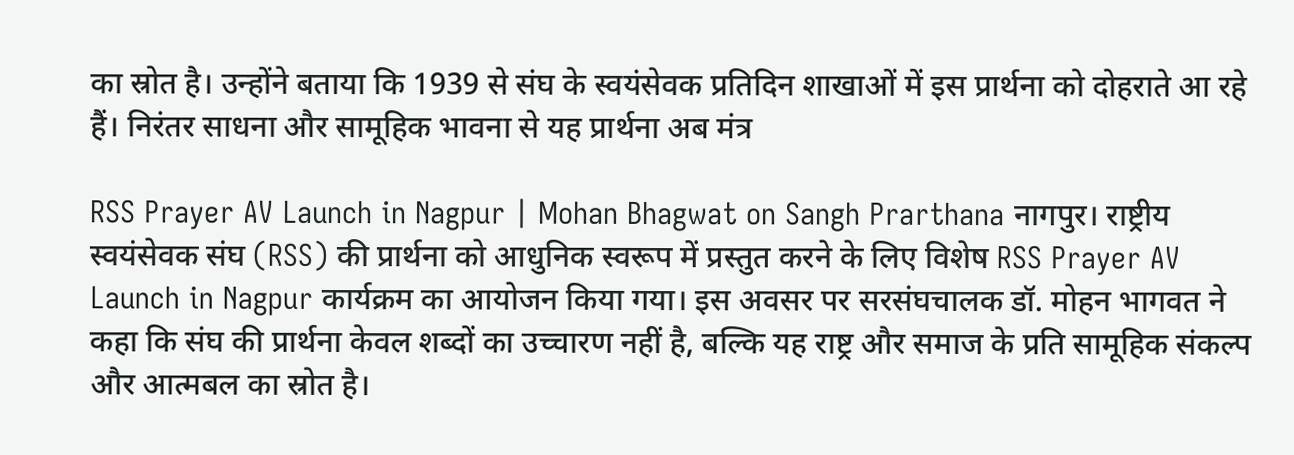का स्रोत है। उन्होंने बताया कि 1939 से संघ के स्वयंसेवक प्रतिदिन शाखाओं में इस प्रार्थना को दोहराते आ रहे हैं। निरंतर साधना और सामूहिक भावना से यह प्रार्थना अब मंत्र

RSS Prayer AV Launch in Nagpur | Mohan Bhagwat on Sangh Prarthana नागपुर। राष्ट्रीय स्वयंसेवक संघ (RSS) की प्रार्थना को आधुनिक स्वरूप में प्रस्तुत करने के लिए विशेष RSS Prayer AV Launch in Nagpur कार्यक्रम का आयोजन किया गया। इस अवसर पर सरसंघचालक डॉ. मोहन भागवत ने कहा कि संघ की प्रार्थना केवल शब्दों का उच्चारण नहीं है, बल्कि यह राष्ट्र और समाज के प्रति सामूहिक संकल्प और आत्मबल का स्रोत है।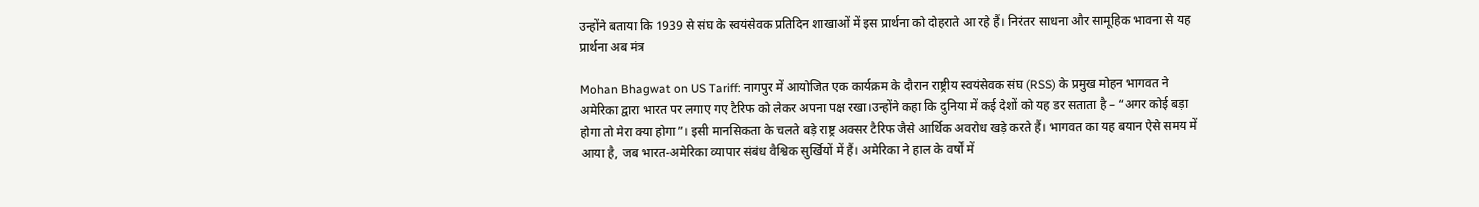उन्होंने बताया कि 1939 से संघ के स्वयंसेवक प्रतिदिन शाखाओं में इस प्रार्थना को दोहराते आ रहे हैं। निरंतर साधना और सामूहिक भावना से यह प्रार्थना अब मंत्र

Mohan Bhagwat on US Tariff: नागपुर में आयोजित एक कार्यक्रम के दौरान राष्ट्रीय स्वयंसेवक संघ (RSS) के प्रमुख मोहन भागवत ने अमेरिका द्वारा भारत पर लगाए गए टैरिफ को लेकर अपना पक्ष रखा।उन्होंने कहा कि दुनिया में कई देशों को यह डर सताता है – “अगर कोई बड़ा होगा तो मेरा क्या होगा”। इसी मानसिकता के चलते बड़े राष्ट्र अक्सर टैरिफ जैसे आर्थिक अवरोध खड़े करते हैं। भागवत का यह बयान ऐसे समय में आया है, जब भारत-अमेरिका व्यापार संबंध वैश्विक सुर्खियों में हैं। अमेरिका ने हाल के वर्षों में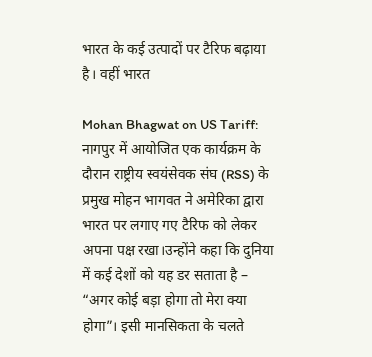भारत के कई उत्पादों पर टैरिफ बढ़ाया है। वहीं भारत

Mohan Bhagwat on US Tariff: नागपुर में आयोजित एक कार्यक्रम के दौरान राष्ट्रीय स्वयंसेवक संघ (RSS) के प्रमुख मोहन भागवत ने अमेरिका द्वारा भारत पर लगाए गए टैरिफ को लेकर अपना पक्ष रखा।उन्होंने कहा कि दुनिया में कई देशों को यह डर सताता है – “अगर कोई बड़ा होगा तो मेरा क्या होगा”। इसी मानसिकता के चलते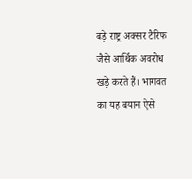बड़े राष्ट्र अक्सर टैरिफ जैसे आर्थिक अवरोध खड़े करते हैं। भागवत का यह बयान ऐसे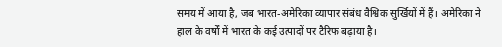समय में आया है, जब भारत-अमेरिका व्यापार संबंध वैश्विक सुर्खियों में हैं। अमेरिका ने हाल के वर्षों में भारत के कई उत्पादों पर टैरिफ बढ़ाया है।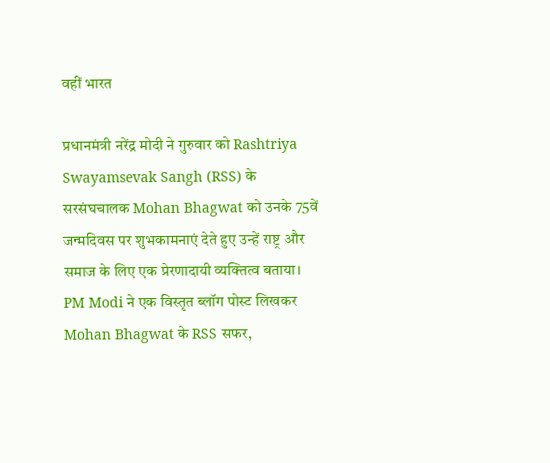वहीं भारत

प्रधानमंत्री नरेंद्र मोदी ने गुरुवार को Rashtriya Swayamsevak Sangh (RSS) के सरसंघचालक Mohan Bhagwat को उनके 75वें जन्मदिवस पर शुभकामनाएं देते हुए उन्हें राष्ट्र और समाज के लिए एक प्रेरणादायी व्यक्तित्व बताया। PM Modi ने एक विस्तृत ब्लॉग पोस्ट लिखकर Mohan Bhagwat के RSS सफर,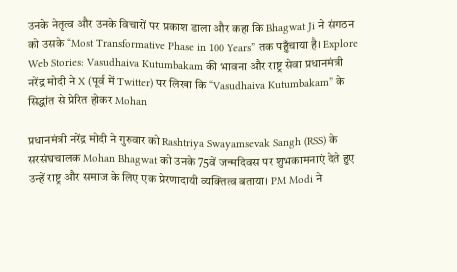उनके नेतृत्व और उनके विचारों पर प्रकाश डाला और कहा कि Bhagwat Ji ने संगठन को उसके “Most Transformative Phase in 100 Years” तक पहुँचाया है। Explore Web Stories: Vasudhaiva Kutumbakam की भावना और राष्ट्र सेवा प्रधानमंत्री नरेंद्र मोदी ने X (पूर्व में Twitter) पर लिखा कि “Vasudhaiva Kutumbakam” के सिद्धांत से प्रेरित होकर Mohan

प्रधानमंत्री नरेंद्र मोदी ने गुरुवार को Rashtriya Swayamsevak Sangh (RSS) के सरसंघचालक Mohan Bhagwat को उनके 75वें जन्मदिवस पर शुभकामनाएं देते हुए उन्हें राष्ट्र और समाज के लिए एक प्रेरणादायी व्यक्तित्व बताया। PM Modi ने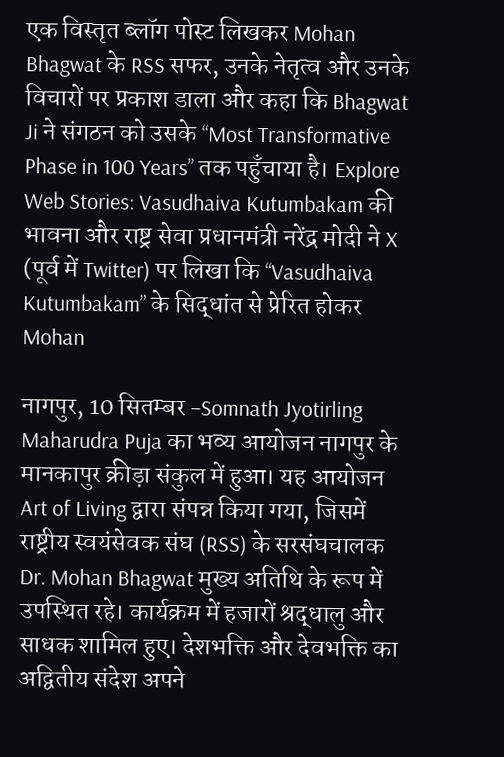एक विस्तृत ब्लॉग पोस्ट लिखकर Mohan Bhagwat के RSS सफर, उनके नेतृत्व और उनके विचारों पर प्रकाश डाला और कहा कि Bhagwat Ji ने संगठन को उसके “Most Transformative Phase in 100 Years” तक पहुँचाया है। Explore Web Stories: Vasudhaiva Kutumbakam की भावना और राष्ट्र सेवा प्रधानमंत्री नरेंद्र मोदी ने X (पूर्व में Twitter) पर लिखा कि “Vasudhaiva Kutumbakam” के सिद्धांत से प्रेरित होकर Mohan

नागपुर, 10 सितम्बर –Somnath Jyotirling Maharudra Puja का भव्य आयोजन नागपुर के मानकापुर क्रीड़ा संकुल में हुआ। यह आयोजन Art of Living द्वारा संपन्न किया गया, जिसमें राष्ट्रीय स्वयंसेवक संघ (RSS) के सरसंघचालक Dr. Mohan Bhagwat मुख्य अतिथि के रूप में उपस्थित रहे। कार्यक्रम में हजारों श्रद्धालु और साधक शामिल हुए। देशभक्ति और देवभक्ति का अद्वितीय संदेश अपने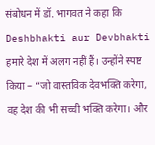संबोधन में डॉ. भागवत ने कहा कि Deshbhakti aur Devbhakti हमारे देश में अलग नहीं हैं। उन्होंने स्पष्ट किया – “जो वास्तविक देवभक्ति करेगा, वह देश की भी सच्ची भक्ति करेगा। और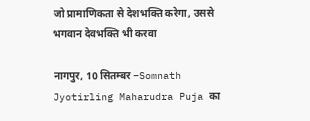जो प्रामाणिकता से देशभक्ति करेगा, उससे भगवान देवभक्ति भी करवा

नागपुर, 10 सितम्बर –Somnath Jyotirling Maharudra Puja का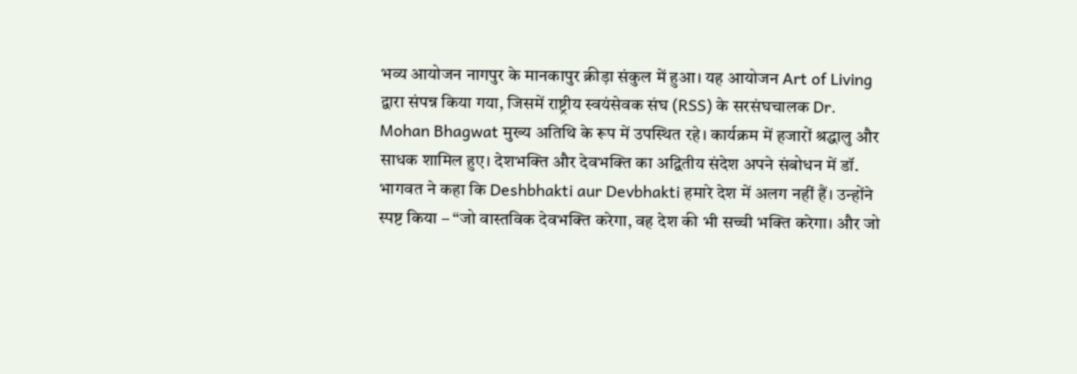भव्य आयोजन नागपुर के मानकापुर क्रीड़ा संकुल में हुआ। यह आयोजन Art of Living द्वारा संपन्न किया गया, जिसमें राष्ट्रीय स्वयंसेवक संघ (RSS) के सरसंघचालक Dr. Mohan Bhagwat मुख्य अतिथि के रूप में उपस्थित रहे। कार्यक्रम में हजारों श्रद्धालु और साधक शामिल हुए। देशभक्ति और देवभक्ति का अद्वितीय संदेश अपने संबोधन में डॉ. भागवत ने कहा कि Deshbhakti aur Devbhakti हमारे देश में अलग नहीं हैं। उन्होंने स्पष्ट किया – “जो वास्तविक देवभक्ति करेगा, वह देश की भी सच्ची भक्ति करेगा। और जो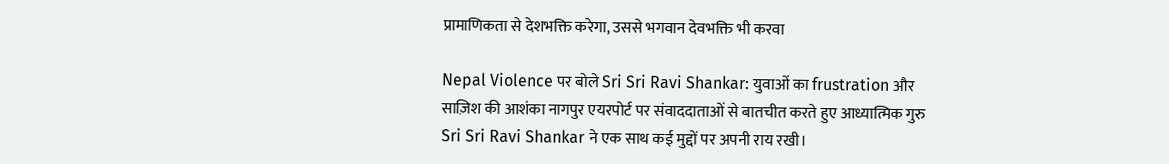प्रामाणिकता से देशभक्ति करेगा, उससे भगवान देवभक्ति भी करवा

Nepal Violence पर बोले Sri Sri Ravi Shankar: युवाओं का frustration और साज़िश की आशंका नागपुर एयरपोर्ट पर संवाददाताओं से बातचीत करते हुए आध्यात्मिक गुरु Sri Sri Ravi Shankar ने एक साथ कई मुद्दों पर अपनी राय रखी।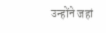उन्होंने जहां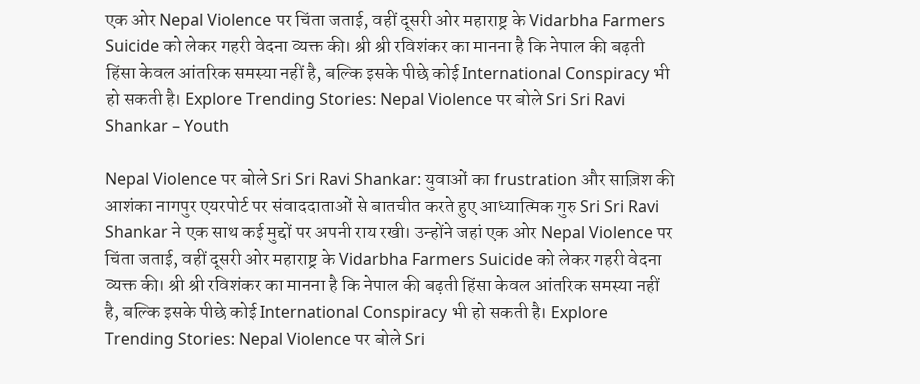एक ओर Nepal Violence पर चिंता जताई, वहीं दूसरी ओर महाराष्ट्र के Vidarbha Farmers Suicide को लेकर गहरी वेदना व्यक्त की। श्री श्री रविशंकर का मानना है कि नेपाल की बढ़ती हिंसा केवल आंतरिक समस्या नहीं है, बल्कि इसके पीछे कोई International Conspiracy भी हो सकती है। Explore Trending Stories: Nepal Violence पर बोले Sri Sri Ravi Shankar – Youth

Nepal Violence पर बोले Sri Sri Ravi Shankar: युवाओं का frustration और साज़िश की आशंका नागपुर एयरपोर्ट पर संवाददाताओं से बातचीत करते हुए आध्यात्मिक गुरु Sri Sri Ravi Shankar ने एक साथ कई मुद्दों पर अपनी राय रखी। उन्होंने जहां एक ओर Nepal Violence पर चिंता जताई, वहीं दूसरी ओर महाराष्ट्र के Vidarbha Farmers Suicide को लेकर गहरी वेदना व्यक्त की। श्री श्री रविशंकर का मानना है कि नेपाल की बढ़ती हिंसा केवल आंतरिक समस्या नहीं है, बल्कि इसके पीछे कोई International Conspiracy भी हो सकती है। Explore Trending Stories: Nepal Violence पर बोले Sri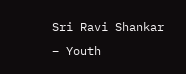Sri Ravi Shankar – Youth